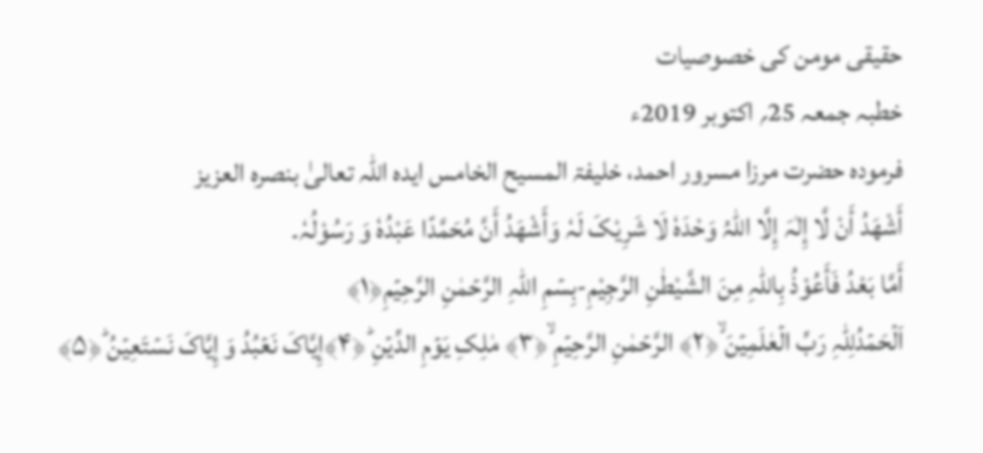حقیقی مومن کی خصوصیات
خطبہ جمعہ 25؍ اکتوبر 2019ء
فرمودہ حضرت مرزا مسرور احمد، خلیفۃ المسیح الخامس ایدہ اللہ تعالیٰ بنصرہ العزیز
أَشْھَدُ أَنْ لَّا إِلٰہَ إِلَّا اللّٰہُ وَحْدَہٗ لَا شَرِیْکَ لَہٗ وَأَشْھَدُ أَنَّ مُحَمَّدًا عَبْدُہٗ وَ رَسُوْلُہٗ۔
أَمَّا بَعْدُ فَأَعُوْذُ بِاللّٰہِ مِنَ الشَّیْطٰنِ الرَّجِیْمِ-بِسۡمِ اللّٰہِ الرَّحۡمٰنِ الرَّحِیۡمِ﴿۱﴾
اَلۡحَمۡدُلِلّٰہِ رَبِّ الۡعٰلَمِیۡنَ ۙ﴿۲﴾ الرَّحۡمٰنِ الرَّحِیۡمِ ۙ﴿۳﴾ مٰلِکِ یَوۡمِ الدِّیۡنِ ؕ﴿۴﴾إِیَّاکَ نَعۡبُدُ وَ إِیَّاکَ نَسۡتَعِیۡنُ ؕ﴿۵﴾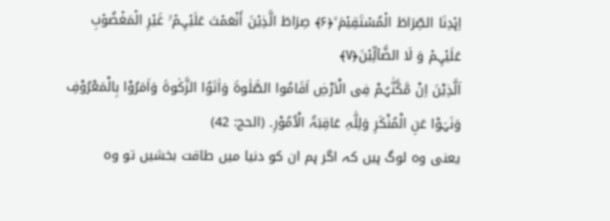اِہۡدِنَا الصِّرَاطَ الۡمُسۡتَقِیۡمَ ۙ﴿۶﴾ صِرَاطَ الَّذِیۡنَ أَنۡعَمۡتَ عَلَیۡہِمۡ ۬ۙ غَیۡرِ الۡمَغۡضُوۡبِ عَلَیۡہِمۡ وَ لَا الضَّآلِّیۡنَ﴿۷﴾
اَلَّذِیْنَ اِنْ مَّکَّنّٰہُمْ فِی الْاَرْضِ اَقَامُوا الصَّلٰوۃَ وَاٰتَوُا الزَّکٰوۃَ وَاَمَرُوْا بِالْمَعْرُوْفِ وَنَہَوْا عَنِ الْمُنْکَرِ وَلِلّٰہِ عَاقِبَۃُ الْاُمُوْرِ۔ (الحج: 42)
یعنی وہ لوگ ہیں کہ اگر ہم ان کو دنیا میں طاقت بخشیں تو وہ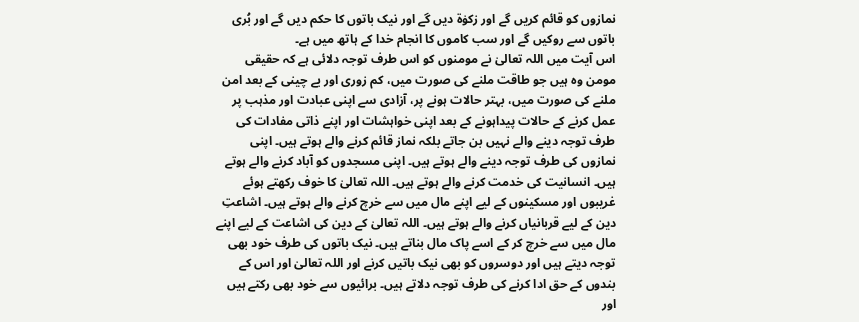نمازوں کو قائم کریں گے اور زکوٰة دیں گے اور نیک باتوں کا حکم دیں گے اور بُری باتوں سے روکیں گے اور سب کاموں کا انجام خدا کے ہاتھ میں ہے۔
اس آیت میں اللہ تعالیٰ نے مومنوں کو اس طرف توجہ دلائی ہے کہ حقیقی مومن وہ ہیں جو طاقت ملنے کی صورت میں، کم زوری اور بے چینی کے بعد امن ملنے کی صورت میں، بہتر حالات ہونے پر، آزادی سے اپنی عبادت اور مذہب پر عمل کرنے کے حالات پیداہونے کے بعد اپنی خواہشات اور اپنے ذاتی مفادات کی طرف توجہ دینے والے نہیں بن جاتے بلکہ نماز قائم کرنے والے ہوتے ہیں۔ اپنی نمازوں کی طرف توجہ دینے والے ہوتے ہیں۔ اپنی مسجدوں کو آباد کرنے والے ہوتے ہیں۔ انسانیت کی خدمت کرنے والے ہوتے ہیں۔ اللہ تعالیٰ کا خوف رکھتے ہوئے غریبوں اور مسکینوں کے لیے اپنے مال میں سے خرچ کرنے والے ہوتے ہیں۔ اشاعتِ دین کے لیے قربانیاں کرنے والے ہوتے ہیں۔ اللہ تعالیٰ کے دین کی اشاعت کے لیے اپنے مال میں سے خرچ کر کے اسے پاک مال بناتے ہیں۔ نیک باتوں کی طرف خود بھی توجہ دیتے ہیں اور دوسروں کو بھی نیک باتیں کرنے اور اللہ تعالیٰ اور اس کے بندوں کے حق ادا کرنے کی طرف توجہ دلاتے ہیں۔ برائیوں سے خود بھی رکتے ہیں اور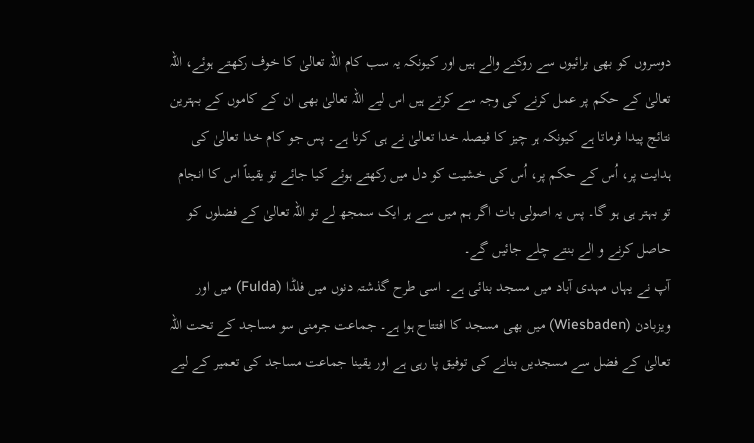دوسروں کو بھی برائیوں سے روکنے والے ہیں اور کیونکہ یہ سب کام اللہ تعالیٰ کا خوف رکھتے ہوئے، اللہ تعالیٰ کے حکم پر عمل کرنے کی وجہ سے کرتے ہیں اس لیے اللہ تعالیٰ بھی ان کے کاموں کے بہترین نتائج پیدا فرماتا ہے کیونکہ ہر چیز کا فیصلہ خدا تعالیٰ نے ہی کرنا ہے۔ پس جو کام خدا تعالیٰ کی ہدایت پر، اُس کے حکم پر، اُس کی خشیت کو دل میں رکھتے ہوئے کیا جائے تو یقیناً اس کا انجام تو بہتر ہی ہو گا۔ پس یہ اصولی بات اگر ہم میں سے ہر ایک سمجھ لے تو اللہ تعالیٰ کے فضلوں کو حاصل کرنے و الے بنتے چلے جائیں گے۔
آپ نے یہاں مہدی آباد میں مسجد بنائی ہے۔ اسی طرح گذشتہ دنوں میں فلڈا (Fulda) میں اور ویزبادن (Wiesbaden) میں بھی مسجد کا افتتاح ہوا ہے۔ جماعت جرمنی سو مساجد کے تحت اللہ تعالیٰ کے فضل سے مسجدیں بنانے کی توفیق پا رہی ہے اور یقینا جماعت مساجد کی تعمیر کے لیے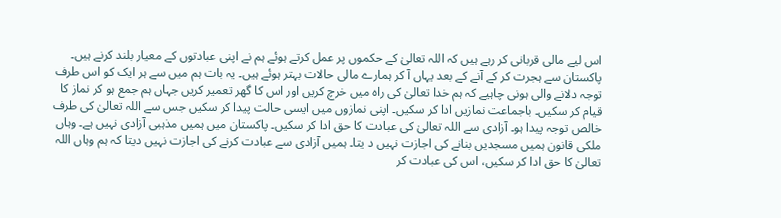اس لیے مالی قربانی کر رہے ہیں کہ اللہ تعالیٰ کے حکموں پر عمل کرتے ہوئے ہم نے اپنی عبادتوں کے معیار بلند کرنے ہیں۔ پاکستان سے ہجرت کر کے آنے کے بعد یہاں آ کر ہمارے مالی حالات بہتر ہوئے ہیں۔ یہ بات ہم میں سے ہر ایک کو اس طرف توجہ دلانے والی ہونی چاہیے کہ ہم خدا تعالیٰ کی راہ میں خرچ کریں اور اس کا گھر تعمیر کریں جہاں ہم جمع ہو کر نماز کا قیام کر سکیں۔ باجماعت نمازیں ادا کر سکیں۔ اپنی نمازوں میں ایسی حالت پیدا کر سکیں جس سے اللہ تعالیٰ کی طرف خالص توجہ پیدا ہو۔ آزادی سے اللہ تعالیٰ کی عبادت کا حق ادا کر سکیں۔ پاکستان میں ہمیں مذہبی آزادی نہیں ہے۔ وہاں ملکی قانون ہمیں مسجدیں بنانے کی اجازت نہیں د یتا۔ ہمیں آزادی سے عبادت کرنے کی اجازت نہیں دیتا کہ ہم وہاں اللہ تعالیٰ کا حق ادا کر سکیں، اس کی عبادت کر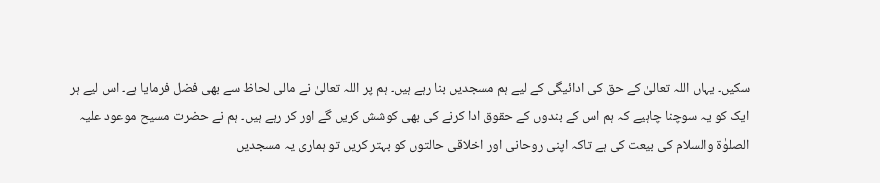سکیں۔ یہاں اللہ تعالیٰ کے حق کی ادائیگی کے لیے ہم مسجدیں بنا رہے ہیں۔ ہم پر اللہ تعالیٰ نے مالی لحاظ سے بھی فضل فرمایا ہے۔ اس لیے ہر ایک کو یہ سوچنا چاہیے کہ ہم اس کے بندوں کے حقوق ادا کرنے کی بھی کوشش کریں گے اور کر رہے ہیں۔ ہم نے حضرت مسیح موعود علیہ الصلوٰۃ والسلام کی بیعت کی ہے تاکہ اپنی روحانی اور اخلاقی حالتوں کو بہتر کریں تو ہماری یہ مسجدیں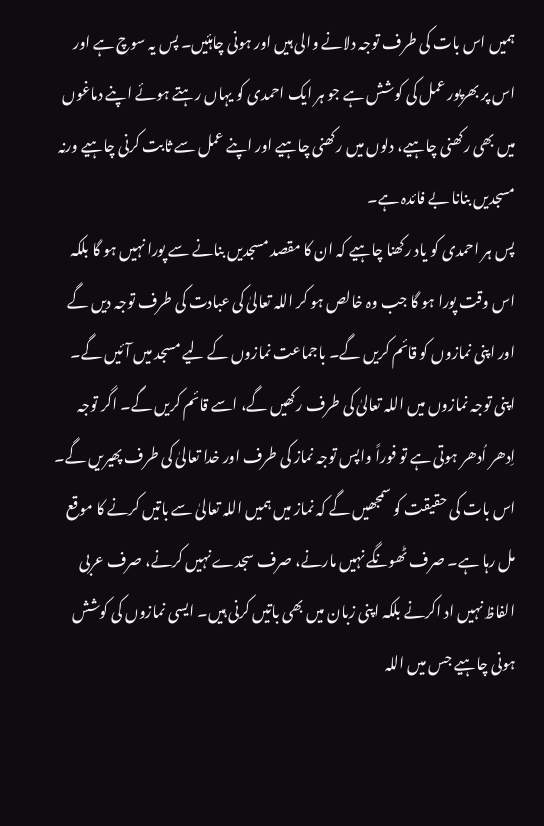ہمیں اس بات کی طرف توجہ دلانے والی ہیں اور ہونی چاہئیں۔ پس یہ سوچ ہے اور اس پر بھرپور عمل کی کوشش ہے جو ہر ایک احمدی کو یہاں رہتے ہوئے اپنے دماغوں میں بھی رکھنی چاہیے، دلوں میں رکھنی چاہیے اور اپنے عمل سے ثابت کرنی چاہیے ورنہ مسجدیں بنانا بے فائدہ ہے۔
پس ہر احمدی کو یاد رکھنا چاہیے کہ ان کا مقصد مسجدیں بنانے سے پورا نہیں ہو گا بلکہ اس وقت پورا ہو گا جب وہ خالص ہو کر اللہ تعالیٰ کی عبادت کی طرف توجہ دیں گے اور اپنی نمازوں کو قائم کریں گے۔ باجماعت نمازوں کے لیے مسجد میں آئیں گے۔ اپنی توجہ نمازوں میں اللہ تعالیٰ کی طرف رکھیں گے، اسے قائم کریں گے۔ اگر توجہ اِدھر اُدھر ہوتی ہے تو فوراً واپس توجہ نماز کی طرف اور خدا تعالیٰ کی طرف پھیریں گے۔ اس بات کی حقیقت کو سمجھیں گے کہ نماز میں ہمیں اللہ تعالیٰ سے باتیں کرنے کا موقع مل رہا ہے۔ صرف ٹھونگے نہیں مارنے، صرف سجدے نہیں کرنے، صرف عربی الفاظ نہیں اد اکرنے بلکہ اپنی زبان میں بھی باتیں کرنی ہیں۔ ایسی نمازوں کی کوشش ہونی چاہیے جس میں اللہ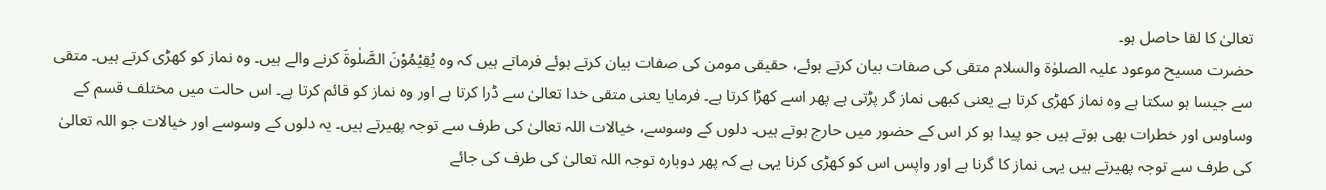تعالیٰ کا لقا حاصل ہو۔
حضرت مسیح موعود علیہ الصلوٰۃ والسلام متقی کی صفات بیان کرتے ہوئے، حقیقی مومن کی صفات بیان کرتے ہوئے فرماتے ہیں کہ وہ یُقِیْمُوْنَ الصَّلٰوۃَ کرنے والے ہیں۔ وہ نماز کو کھڑی کرتے ہیں۔ متقی سے جیسا ہو سکتا ہے وہ نماز کھڑی کرتا ہے یعنی کبھی نماز گر پڑتی ہے پھر اسے کھڑا کرتا ہے۔ فرمایا یعنی متقی خدا تعالیٰ سے ڈرا کرتا ہے اور وہ نماز کو قائم کرتا ہے۔ اس حالت میں مختلف قسم کے وساوس اور خطرات بھی ہوتے ہیں جو پیدا ہو کر اس کے حضور میں حارج ہوتے ہیں۔ دلوں کے وسوسے، خیالات اللہ تعالیٰ کی طرف سے توجہ پھیرتے ہیں۔ یہ دلوں کے وسوسے اور خیالات جو اللہ تعالیٰ کی طرف سے توجہ پھیرتے ہیں یہی نماز کا گرنا ہے اور واپس اس کو کھڑی کرنا یہی ہے کہ پھر دوبارہ توجہ اللہ تعالیٰ کی طرف کی جائے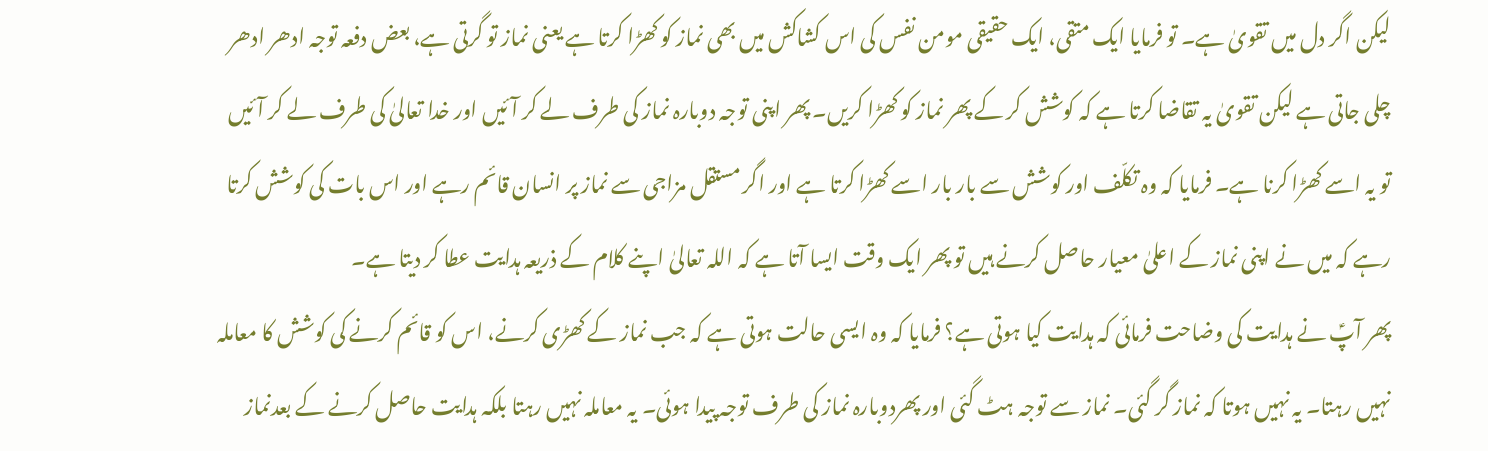لیکن اگر دل میں تقویٰ ہے۔ تو فرمایا ایک متقی، ایک حقیقی مومن نفس کی اس کشاکش میں بھی نماز کو کھڑا کرتا ہے یعنی نماز تو گرتی ہے، بعض دفعہ توجہ ادھر ادھر چلی جاتی ہے لیکن تقویٰ یہ تقاضا کرتا ہے کہ کوشش کر کے پھر نماز کو کھڑا کریں۔ پھر اپنی توجہ دوبارہ نماز کی طرف لے کر آئیں اور خدا تعالیٰ کی طرف لے کر آئیں تو یہ اسے کھڑا کرنا ہے۔ فرمایا کہ وہ تکلّف اور کوشش سے بار بار اسے کھڑا کرتا ہے اور اگر مستقل مزاجی سے نماز پر انسان قائم رہے اور اس بات کی کوشش کرتا رہے کہ میں نے اپنی نماز کے اعلیٰ معیار حاصل کرنے ہیں تو پھر ایک وقت ایسا آتا ہے کہ اللہ تعالیٰ اپنے کلام کے ذریعہ ہدایت عطا کر دیتا ہے۔
پھر آپؑ نے ہدایت کی وضاحت فرمائی کہ ہدایت کیا ہوتی ہے؟ فرمایا کہ وہ ایسی حالت ہوتی ہے کہ جب نماز کے کھڑی کرنے، اس کو قائم کرنے کی کوشش کا معاملہ نہیں رہتا۔ یہ نہیں ہوتا کہ نماز گر گئی۔ نماز سے توجہ ہٹ گئی اور پھردوبارہ نماز کی طرف توجہ پیدا ہوئی۔ یہ معاملہ نہیں رہتا بلکہ ہدایت حاصل کرنے کے بعدنماز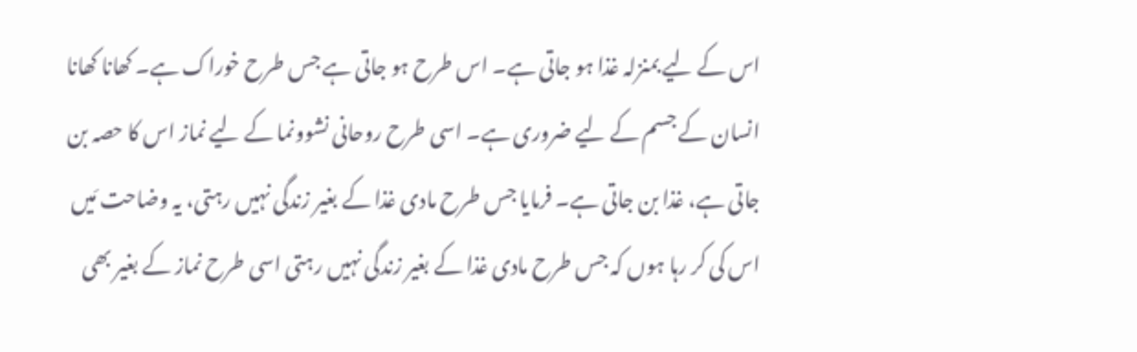اس کے لیے بمنزلہ غذا ہو جاتی ہے۔ اس طرح ہو جاتی ہے جس طرح خوراک ہے۔ کھانا کھانا انسان کے جسم کے لیے ضروری ہے۔ اسی طرح روحانی نشوونما کے لیے نماز اس کا حصہ بن جاتی ہے، غذا بن جاتی ہے۔ فرمایا جس طرح مادی غذا کے بغیر زندگی نہیں رہتی، یہ وضاحت مَیں اس کی کر رہا ہوں کہ جس طرح مادی غذا کے بغیر زندگی نہیں رہتی اسی طرح نماز کے بغیر بھی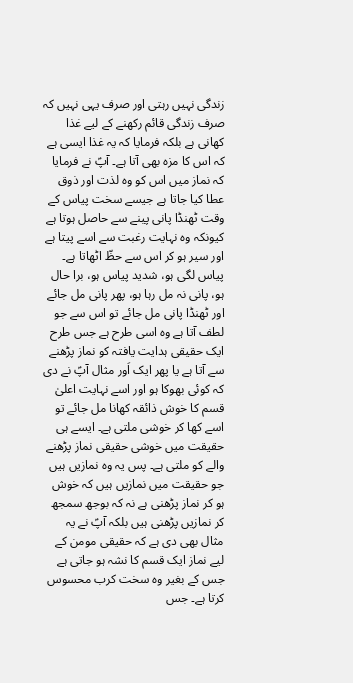زندگی نہیں رہتی اور صرف یہی نہیں کہ صرف زندگی قائم رکھنے کے لیے غذا کھانی ہے بلکہ فرمایا کہ یہ غذا ایسی ہے کہ اس کا مزہ بھی آتا ہے۔ آپؑ نے فرمایا کہ نماز میں اس کو وہ لذت اور ذوق عطا کیا جاتا ہے جیسے سخت پیاس کے وقت ٹھنڈا پانی پینے سے حاصل ہوتا ہے کیونکہ وہ نہایت رغبت سے اسے پیتا ہے اور سیر ہو کر اس سے حظّ اٹھاتا ہے۔ پیاس لگی ہو، شدید پیاس ہو، برا حال ہو، پانی نہ مل رہا ہو، پھر پانی مل جائے اور ٹھنڈا پانی مل جائے تو اس سے جو لطف آتا ہے وہ اسی طرح ہے جس طرح ایک حقیقی ہدایت یافتہ کو نماز پڑھنے سے آتا ہے یا پھر ایک اَور مثال آپؑ نے دی کہ کوئی بھوکا ہو اور اسے نہایت اعلیٰ قسم کا خوش ذائقہ کھانا مل جائے تو اسے کھا کر خوشی ملتی ہے۔ ایسے ہی حقیقت میں خوشی حقیقی نماز پڑھنے والے کو ملتی ہے۔ پس یہ وہ نمازیں ہیں جو حقیقت میں نمازیں ہیں کہ خوش ہو کر نماز پڑھنی ہے نہ کہ بوجھ سمجھ کر نمازیں پڑھنی ہیں بلکہ آپؑ نے یہ مثال بھی دی ہے کہ حقیقی مومن کے لیے نماز ایک قسم کا نشہ ہو جاتی ہے جس کے بغیر وہ سخت کرب محسوس کرتا ہے۔ جس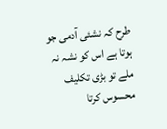طرح کہ نشئی آدمی جو ہوتا ہے اس کو نشہ نہ ملے تو بڑی تکلیف محسوس کرتا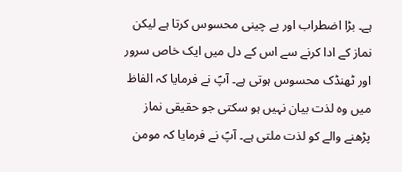ہے۔ بڑا اضطراب اور بے چینی محسوس کرتا ہے لیکن نماز کے ادا کرنے سے اس کے دل میں ایک خاص سرور اور ٹھنڈک محسوس ہوتی ہے۔ آپؑ نے فرمایا کہ الفاظ میں وہ لذت بیان نہیں ہو سکتی جو حقیقی نماز پڑھنے والے کو لذت ملتی ہے۔ آپؑ نے فرمایا کہ مومن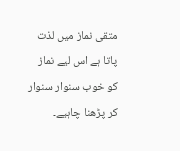متقی نماز میں لذت پاتا ہے اس لیے نماز کو خوب سنوار سنوار کر پڑھنا چاہیے۔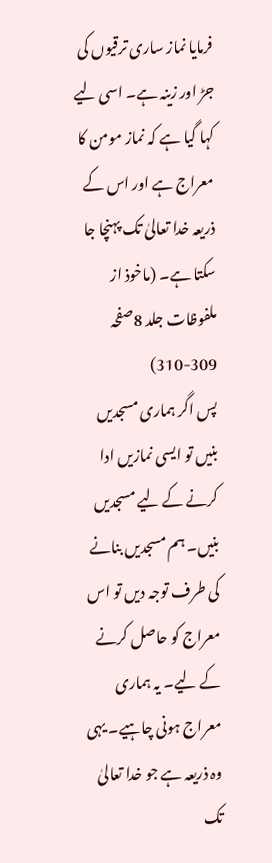فرمایا نماز ساری ترقیوں کی جڑ اور زینہ ہے۔ اسی لیے کہا گیا ہے کہ نماز مومن کا معراج ہے اور اس کے ذریعہ خدا تعالیٰ تک پہنچا جا سکتا ہے۔ (ماخوذ از ملفوظات جلد 8صفحہ 309-310)
پس اگر ہماری مسجدیں بنیں تو ایسی نمازیں ادا کرنے کے لیے مسجدیں بنیں۔ ہم مسجدیں بنانے کی طرف توجہ دیں تو اس معراج کو حاصل کرنے کے لیے۔ یہ ہماری معراج ہونی چاہیے۔ یہی وہ ذریعہ ہے جو خدا تعالیٰ تک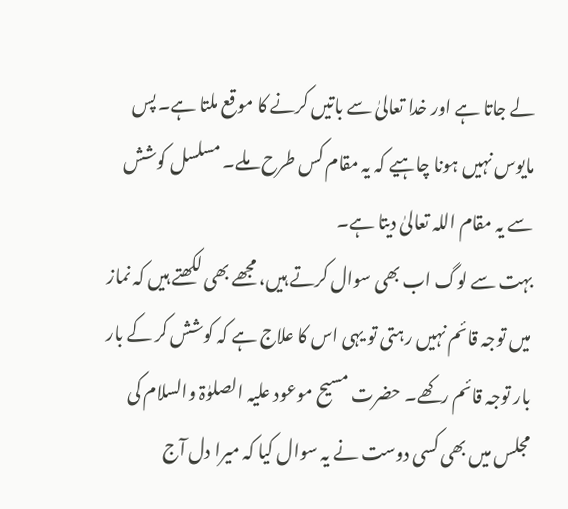لے جاتا ہے اور خدا تعالیٰ سے باتیں کرنے کا موقع ملتا ہے۔ پس مایوس نہیں ہونا چاہیے کہ یہ مقام کس طرح ملے۔ مسلسل کوشش سے یہ مقام اللہ تعالیٰ دیتا ہے۔
بہت سے لوگ اب بھی سوال کرتے ہیں، مجھے بھی لکھتے ہیں کہ نماز میں توجہ قائم نہیں رہتی تو یہی اس کا علاج ہے کہ کوشش کر کے بار بار توجہ قائم رکھے۔ حضرت مسیح موعود علیہ الصلوٰۃ والسلام کی مجلس میں بھی کسی دوست نے یہ سوال کیا کہ میرا دل آج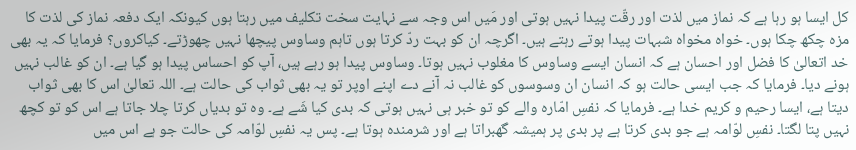کل ایسا ہو رہا ہے کہ نماز میں لذت اور رقّت پیدا نہیں ہوتی اور مَیں اس وجہ سے نہایت سخت تکلیف میں رہتا ہوں کیونکہ ایک دفعہ نماز کی لذت کا مزہ چکھ چکا ہوں۔ خواہ مخواہ شبہات پیدا ہوتے رہتے ہیں۔ اگرچہ ان کو بہت ردّ کرتا ہوں تاہم وساوس پیچھا نہیں چھوڑتے۔ کیاکروں؟ فرمایا کہ یہ بھی خد اتعالیٰ کا فضل اور احسان ہے کہ انسان ایسے وساوس کا مغلوب نہیں ہوتا۔ وساوس پیدا ہو رہے ہیں، آپ کو احساس پیدا ہو گیا ہے۔ ان کو غالب نہیں ہونے دیا۔ فرمایا کہ جب ایسی حالت ہو کہ انسان ان وسوسوں کو غالب نہ آنے دے اپنے اوپر تو یہ بھی ثواب کی حالت ہے۔ اللہ تعالیٰ اس کا بھی ثواب دیتا ہے، ایسا رحیم و کریم خدا ہے۔ فرمایا کہ نفسِ امّارہ والے کو تو خبر ہی نہیں ہوتی کہ بدی کیا شَے ہے۔ وہ تو بدیاں کرتا چلا جاتا ہے اس کو تو کچھ نہیں پتا لگتا۔ نفسِ لوّامہ ہے جو بدی کرتا ہے پر بدی پر ہمیشہ گھبراتا ہے اور شرمندہ ہوتا ہے۔ پس یہ نفسِ لوّامہ کی حالت جو ہے اس میں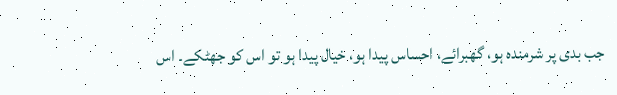جب بدی پر شرمندہ ہو، گھبرائے، احساس پیدا ہو، خیال پیدا ہو تو اس کو جھٹکے۔ اس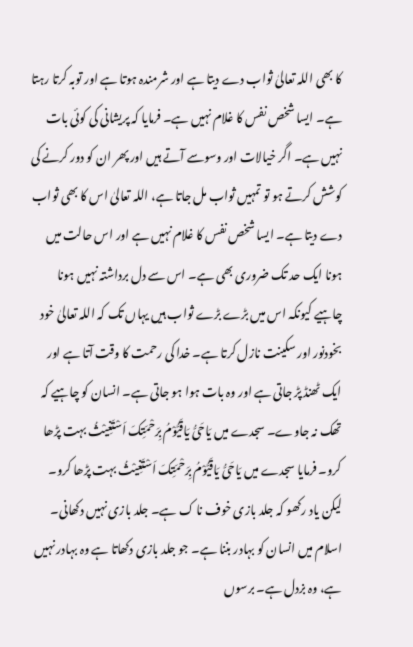کا بھی اللہ تعالیٰ ثواب دے دیتا ہے اور شرمندہ ہوتا ہے اور توبہ کرتا رہتا ہے۔ ایسا شخص نفس کا غلام نہیں ہے۔ فرمایا کہ پریشانی کی کوئی بات نہیں ہے۔ اگر خیالات اور وسوسے آتے ہیں اور پھر ان کو دور کرنے کی کوشش کرتے ہو تو تمہیں ثواب مل جاتا ہے، اللہ تعالیٰ اس کا بھی ثواب دے دیتا ہے۔ ایسا شخص نفس کا غلام نہیں ہے اور اس حالت میں ہونا ایک حد تک ضروری بھی ہے۔ اس سے دل برداشتہ نہیں ہونا چاہیے کیونکہ اس میں بڑے بڑے ثواب ہیں یہاں تک کہ اللہ تعالیٰ خود بخودنور اور سکینت نازل کرتا ہے۔ خدا کی رحمت کا وقت آتا ہے اور ایک ٹھنڈ پڑ جاتی ہے اور وہ بات ہوا ہو جاتی ہے۔ انسان کو چاہیے کہ تھک نہ جاوے۔ سجدے میں یَاحَیُّ یَاقَیُّوْمُ بِرَحْمَتِکَ اَسْتَغِیْثُ بہت پڑھا کرو۔ فرمایا سجدے میں یَاحَیُّ یَاقَیُّوْمُ بِرَحْمَتِکَ اَسْتَغِیْثُ بہت پڑھا کرو۔ لیکن یاد رکھو کہ جلد بازی خوف نا ک ہے۔ جلد بازی نہیں دکھانی۔ اسلام میں انسان کو بہادر بننا ہے۔ جو جلد بازی دکھاتا ہے وہ بہادر نہیں ہے، وہ بزدل ہے۔ برسوں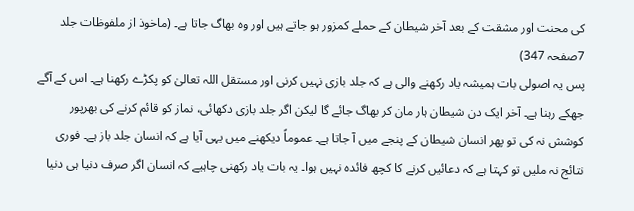کی محنت اور مشقت کے بعد آخر شیطان کے حملے کمزور ہو جاتے ہیں اور وہ بھاگ جاتا ہے۔ (ماخوذ از ملفوظات جلد 7صفحہ 347)
پس یہ اصولی بات ہمیشہ یاد رکھنے والی ہے کہ جلد بازی نہیں کرنی اور مستقل اللہ تعالیٰ کو پکڑے رکھنا ہے۔ اس کے آگے جھکے رہنا ہے۔ آخر ایک دن شیطان ہار مان کر بھاگ جائے گا لیکن اگر جلد بازی دکھائی، نماز کو قائم کرنے کی بھرپور کوشش نہ کی تو پھر انسان شیطان کے پنجے میں آ جاتا ہے۔ عموماً دیکھنے میں یہی آیا ہے کہ انسان جلد باز ہے۔ فوری نتائج نہ ملیں تو کہتا ہے کہ دعائیں کرنے کا کچھ فائدہ نہیں ہوا۔ یہ بات یاد رکھنی چاہیے کہ انسان اگر صرف دنیا ہی دنیا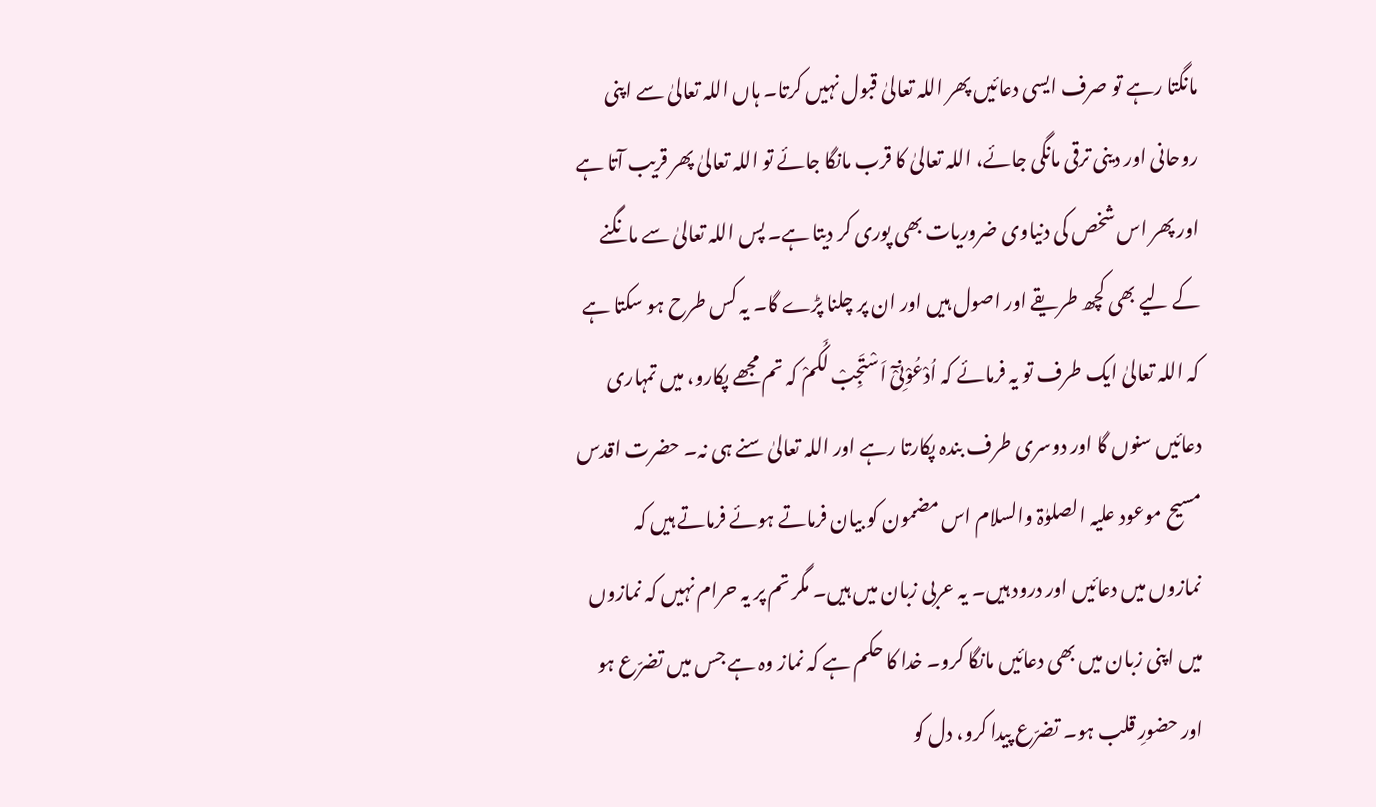مانگتا رہے تو صرف ایسی دعائیں پھر اللہ تعالیٰ قبول نہیں کرتا۔ ہاں اللہ تعالیٰ سے اپنی روحانی اور دینی ترقی مانگی جائے، اللہ تعالیٰ کا قرب مانگا جائے تو اللہ تعالیٰ پھر قریب آتا ہے اور پھر اس شخص کی دنیاوی ضروریات بھی پوری کر دیتا ہے۔ پس اللہ تعالیٰ سے مانگنے کے لیے بھی کچھ طریقے اور اصول ہیں اور ان پر چلنا پڑے گا۔ یہ کس طرح ہو سکتا ہے کہ اللہ تعالیٰ ایک طرف تو یہ فرمائے کہ اُدْعُوْنِیْٓ اَسْتَجِبْ لَکُمْ کہ تم مجھے پکارو، میں تمہاری دعائیں سنوں گا اور دوسری طرف بندہ پکارتا رہے اور اللہ تعالیٰ سنے ہی نہ۔ حضرت اقدس مسیح موعود علیہ الصلوٰۃ والسلام اس مضمون کو بیان فرماتے ہوئے فرماتے ہیں کہ
نمازوں میں دعائیں اور درود ہیں۔ یہ عربی زبان میں ہیں۔ مگر تم پر یہ حرام نہیں کہ نمازوں میں اپنی زبان میں بھی دعائیں مانگا کرو۔ خدا کا حکم ہے کہ نماز وہ ہے جس میں تضرّع ہو اور حضورِ قلب ہو۔ تضرّع پیدا کرو، دل کو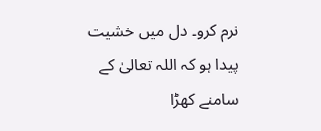نرم کرو۔ دل میں خشیت پیدا ہو کہ اللہ تعالیٰ کے سامنے کھڑا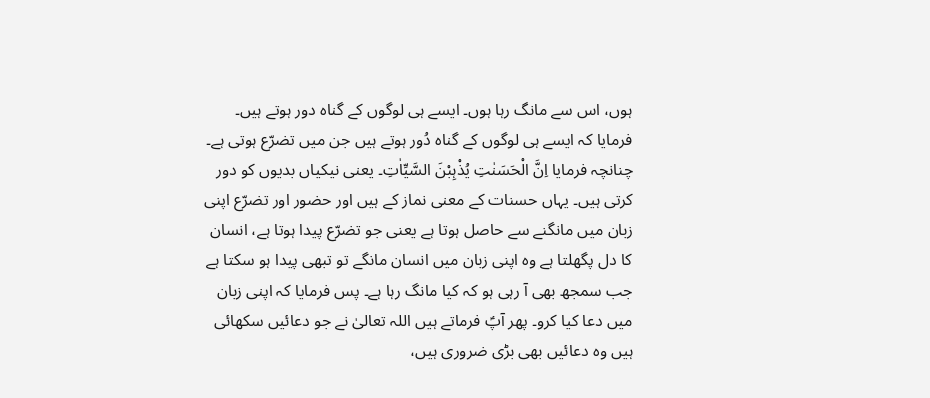ہوں، اس سے مانگ رہا ہوں۔ ایسے ہی لوگوں کے گناہ دور ہوتے ہیں۔ فرمایا کہ ایسے ہی لوگوں کے گناہ دُور ہوتے ہیں جن میں تضرّع ہوتی ہے۔ چنانچہ فرمایا اِنَّ الْحَسَنٰتِ یُذْہِبْنَ السَّیِّاٰتِ۔ یعنی نیکیاں بدیوں کو دور کرتی ہیں۔ یہاں حسنات کے معنی نماز کے ہیں اور حضور اور تضرّع اپنی زبان میں مانگنے سے حاصل ہوتا ہے یعنی جو تضرّع پیدا ہوتا ہے، انسان کا دل پگھلتا ہے وہ اپنی زبان میں انسان مانگے تو تبھی پیدا ہو سکتا ہے جب سمجھ بھی آ رہی ہو کہ کیا مانگ رہا ہے۔ پس فرمایا کہ اپنی زبان میں دعا کیا کرو۔ پھر آپؑ فرماتے ہیں اللہ تعالیٰ نے جو دعائیں سکھائی ہیں وہ دعائیں بھی بڑی ضروری ہیں،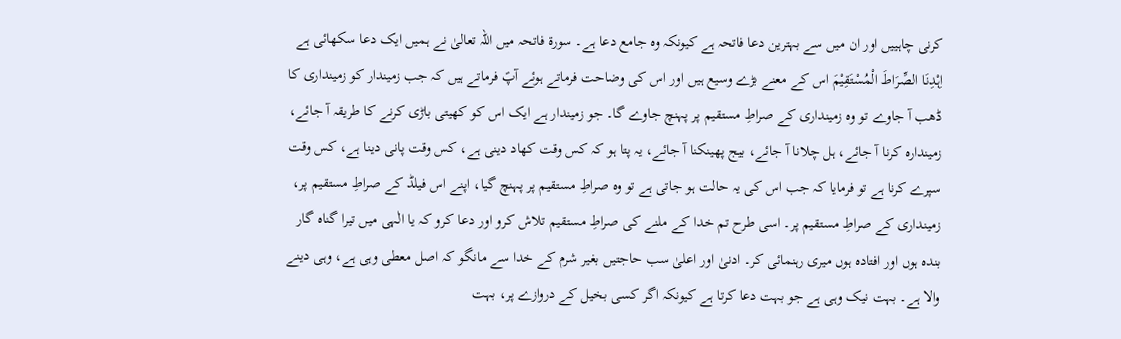کرنی چاہییں اور ان میں سے بہترین دعا فاتحہ ہے کیونکہ وہ جامع دعا ہے۔ سورة فاتحہ میں اللہ تعالیٰ نے ہمیں ایک دعا سکھائی ہے اِہْدِنَا الصِّرَاطَ الْمُسْتَقِیْمَ اس کے معنے بڑے وسیع ہیں اور اس کی وضاحت فرماتے ہوئے آپؑ فرماتے ہیں کہ جب زمیندار کو زمینداری کا ڈھب آ جاوے تو وہ زمینداری کے صراطِ مستقیم پر پہنچ جاوے گا۔ جو زمیندار ہے ایک اس کو کھیتی باڑی کرنے کا طریقہ آ جائے، زمیندارہ کرنا آ جائے، ہل چلانا آ جائے، بیج پھینکنا آ جائے، یہ پتا ہو کہ کس وقت کھاد دینی ہے، کس وقت پانی دینا ہے، کس وقت سپرے کرنا ہے تو فرمایا کہ جب اس کی یہ حالت ہو جاتی ہے تو وہ صراطِ مستقیم پر پہنچ گیا، اپنے اس فیلڈ کے صراطِ مستقیم پر، زمینداری کے صراطِ مستقیم پر۔ اسی طرح تم خدا کے ملنے کی صراطِ مستقیم تلاش کرو اور دعا کرو کہ یا الٰہی میں تیرا گناہ گار بندہ ہوں اور افتادہ ہوں میری رہنمائی کر۔ ادنیٰ اور اعلیٰ سب حاجتیں بغیر شرم کے خدا سے مانگو کہ اصل معطی وہی ہے، وہی دینے والا ہے۔ بہت نیک وہی ہے جو بہت دعا کرتا ہے کیونکہ اگر کسی بخیل کے دروازے پر، بہت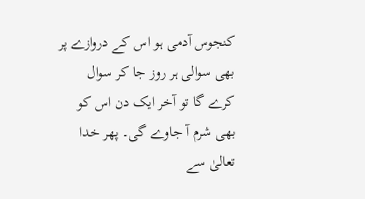کنجوس آدمی ہو اس کے دروازے پر بھی سوالی ہر روز جا کر سوال کرے گا تو آخر ایک دن اس کو بھی شرم آ جاوے گی۔ پھر خدا تعالیٰ سے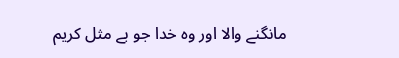مانگنے والا اور وہ خدا جو بے مثل کریم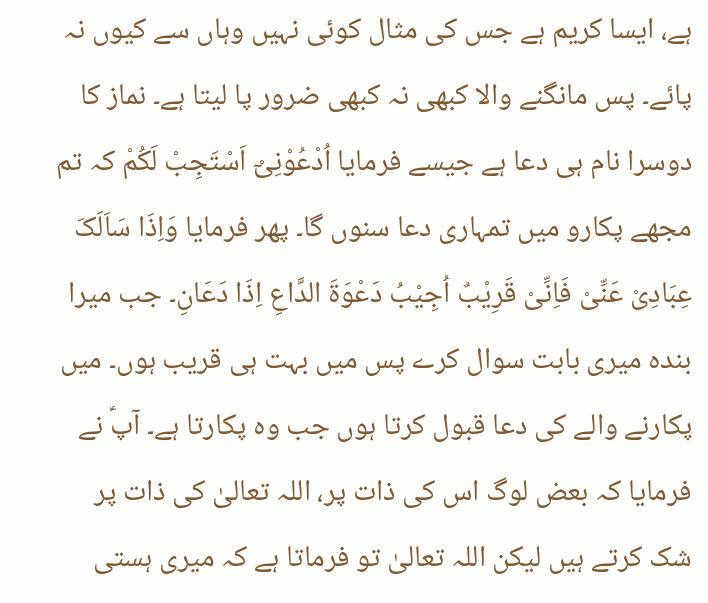ہے، ایسا کریم ہے جس کی مثال کوئی نہیں وہاں سے کیوں نہ پائے۔ پس مانگنے والا کبھی نہ کبھی ضرور پا لیتا ہے۔ نماز کا دوسرا نام ہی دعا ہے جیسے فرمایا اُدْعُوْنِیْٓ اَسْتَجِبْ لَکُمْ کہ تم مجھے پکارو میں تمہاری دعا سنوں گا۔ پھر فرمایا وَاِذَا سَاَلَکَ عِبَادِیْ عَنِّیْ فَاِنِّیْ قَرِیْبٌ اُجِیْبُ دَعْوَۃَ الدَّاعِ اِذَا دَعَانِ۔ جب میرا بندہ میری بابت سوال کرے پس میں بہت ہی قریب ہوں۔ میں پکارنے والے کی دعا قبول کرتا ہوں جب وہ پکارتا ہے۔ آپؑ نے فرمایا کہ بعض لوگ اس کی ذات پر، اللہ تعالیٰ کی ذات پر شک کرتے ہیں لیکن اللہ تعالیٰ تو فرماتا ہے کہ میری ہستی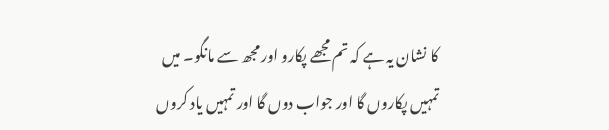کا نشان یہ ہے کہ تم مجھے پکارو اور مجھ سے مانگو۔ میں تمہیں پکاروں گا اور جواب دوں گا اور تمہیں یاد کروں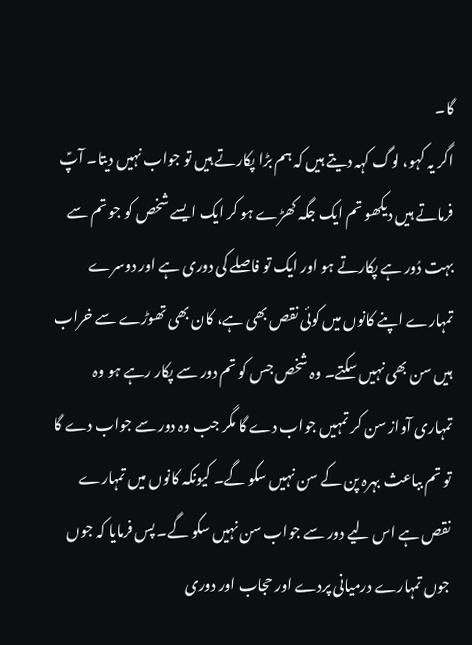گا۔
اگر یہ کہو، لوگ کہہ دیتے ہیں کہ ہم بڑا پکارتے ہیں تو جواب نہیں دیتا۔ آپؑ فرماتے ہیں دیکھو تم ایک جگہ کھڑے ہو کر ایک ایسے شخص کو جو تم سے بہت دُور ہے پکارتے ہو اور ایک تو فاصلے کی دوری ہے اور دوسرے تمہارے اپنے کانوں میں کوئی نقص بھی ہے، کان بھی تھوڑے سے خراب ہیں سن بھی نہیں سکتے۔ وہ شخص جس کو تم دور سے پکار رہے ہو وہ تمہاری آواز سن کر تمہیں جواب دے گا مگر جب وہ دور سے جواب دے گا تو تم بباعث بہرہ پن کے سن نہیں سکو گے۔ کیونکہ کانوں میں تمہارے نقص ہے اس لیے دور سے جواب سن نہیں سکو گے۔ پس فرمایا کہ جوں جوں تمہارے درمیانی پردے اور حجاب اور دوری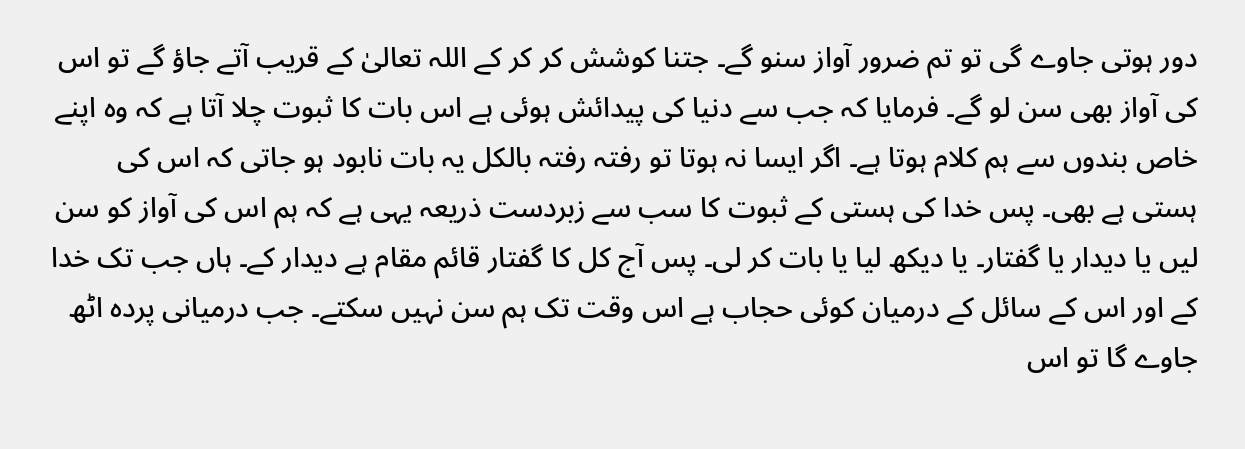دور ہوتی جاوے گی تو تم ضرور آواز سنو گے۔ جتنا کوشش کر کر کے اللہ تعالیٰ کے قریب آتے جاؤ گے تو اس کی آواز بھی سن لو گے۔ فرمایا کہ جب سے دنیا کی پیدائش ہوئی ہے اس بات کا ثبوت چلا آتا ہے کہ وہ اپنے خاص بندوں سے ہم کلام ہوتا ہے۔ اگر ایسا نہ ہوتا تو رفتہ رفتہ بالکل یہ بات نابود ہو جاتی کہ اس کی ہستی ہے بھی۔ پس خدا کی ہستی کے ثبوت کا سب سے زبردست ذریعہ یہی ہے کہ ہم اس کی آواز کو سن لیں یا دیدار یا گفتار۔ یا دیکھ لیا یا بات کر لی۔ پس آج کل کا گفتار قائم مقام ہے دیدار کے۔ ہاں جب تک خدا کے اور اس کے سائل کے درمیان کوئی حجاب ہے اس وقت تک ہم سن نہیں سکتے۔ جب درمیانی پردہ اٹھ جاوے گا تو اس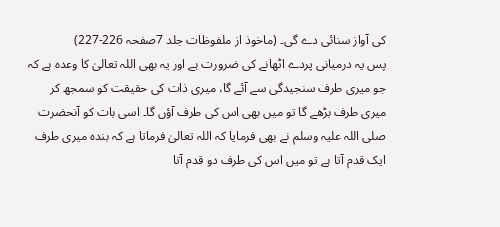کی آواز سنائی دے گی۔ (ماخوذ از ملفوظات جلد 7صفحہ 226-227)
پس یہ درمیانی پردے اٹھانے کی ضرورت ہے اور یہ بھی اللہ تعالیٰ کا وعدہ ہے کہ جو میری طرف سنجیدگی سے آئے گا، میری ذات کی حقیقت کو سمجھ کر میری طرف بڑھے گا تو میں بھی اس کی طرف آؤں گا۔ اسی بات کو آنحضرت صلی اللہ علیہ وسلم نے بھی فرمایا کہ اللہ تعالیٰ فرماتا ہے کہ بندہ میری طرف ایک قدم آتا ہے تو میں اس کی طرف دو قدم آتا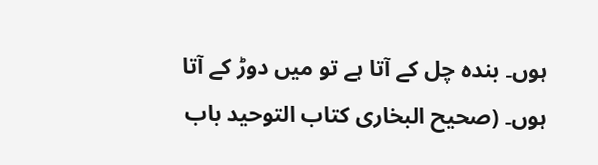ہوں۔ بندہ چل کے آتا ہے تو میں دوڑ کے آتا ہوں۔ (صحیح البخاری کتاب التوحید باب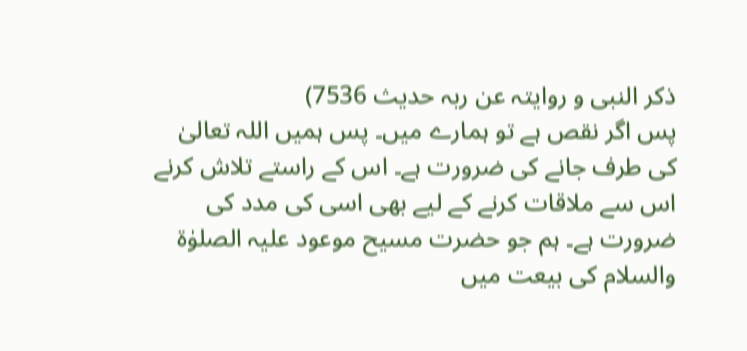ذکر النبی و روایتہ عن ربہ حدیث 7536)
پس اگر نقص ہے تو ہمارے میں۔ پس ہمیں اللہ تعالیٰ کی طرف جانے کی ضرورت ہے۔ اس کے راستے تلاش کرنے اس سے ملاقات کرنے کے لیے بھی اسی کی مدد کی ضرورت ہے۔ ہم جو حضرت مسیح موعود علیہ الصلوٰۃ والسلام کی بیعت میں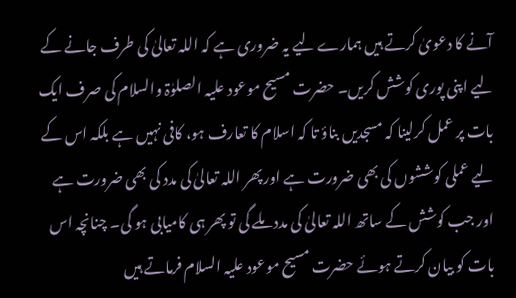آنے کا دعویٰ کرتے ہیں ہمارے لیے یہ ضروری ہے کہ اللہ تعالیٰ کی طرف جانے کے لیے اپنی پوری کوشش کریں۔ حضرت مسیح موعود علیہ الصلوٰۃ والسلام کی صرف ایک بات پر عمل کرلینا کہ مسجدیں بناؤ تا کہ اسلام کا تعارف ہو، کافی نہیں ہے بلکہ اس کے لیے عملی کوششوں کی بھی ضرورت ہے اور پھر اللہ تعالیٰ کی مدد کی بھی ضرورت ہے اور جب کوشش کے ساتھ اللہ تعالیٰ کی مدد ملے گی تو پھر ہی کامیابی ہو گی۔ چنانچہ اس بات کو بیان کرتے ہوئے حضرت مسیح موعود علیہ السلام فرماتے ہیں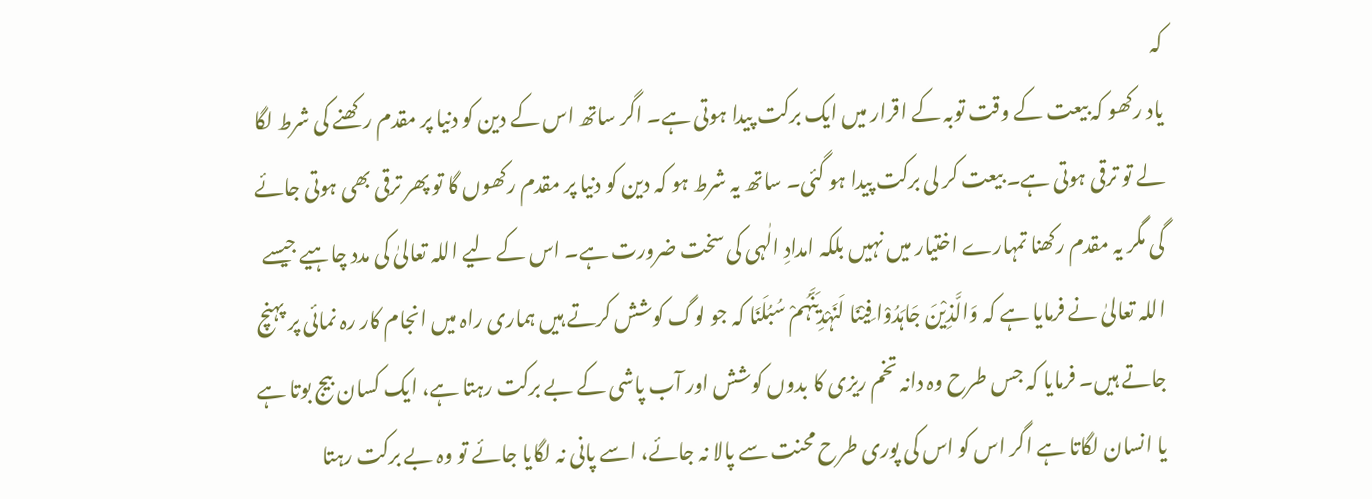کہ
یاد رکھو کہ بیعت کے وقت توبہ کے اقرار میں ایک برکت پیدا ہوتی ہے۔ اگر ساتھ اس کے دین کو دنیا پر مقدم رکھنے کی شرط لگا لے تو ترقی ہوتی ہے۔ بیعت کر لی برکت پیدا ہو گئی۔ ساتھ یہ شرط ہو کہ دین کو دنیا پر مقدم رکھوں گا تو پھر ترقی بھی ہوتی جائے گی مگر یہ مقدم رکھنا تمہارے اختیار میں نہیں بلکہ امدادِ الٰہی کی سخت ضرورت ہے۔ اس کے لیے اللہ تعالیٰ کی مدد چاہیے جیسے اللہ تعالیٰ نے فرمایا ہے کہ وَالَّذِیْنَ جَاہَدُوْا فِیْنَا لَنَہْدِیَنَّہُمْ سُبُلَنَا کہ جو لوگ کوشش کرتے ہیں ہماری راہ میں انجام کار رہ نمائی پر پہنچ جاتے ہیں۔ فرمایا کہ جس طرح وہ دانہ تخم ریزی کا بدوں کوشش اور آب پاشی کے بے برکت رہتا ہے، ایک کسان بیج بوتا ہے یا انسان لگاتا ہے اگر اس کو اس کی پوری طرح محنت سے پالا نہ جائے، اسے پانی نہ لگایا جائے تو وہ بے برکت رہتا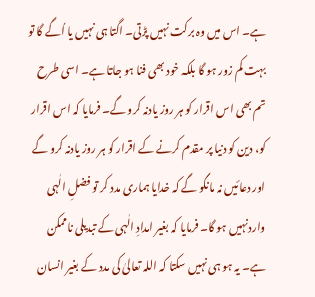ہے۔ اس میں وہ برکت نہیں پڑتی۔ اگتا ہی نہیں یا اُگے گا تو بہت کم زور ہو گا بلکہ خود بھی فنا ہو جاتا ہے۔ اسی طرح تم بھی اس اقرار کو ہر روز یادنہ کرو گے۔ فرمایا کہ اس اقرار کو، دین کو دنیا پر مقدم کرنے کے اقرار کو ہر روز یادنہ کرو گے اور دعائیں نہ مانگو گے کہ خدایا ہماری مدد کر تو فضلِ الٰہی واردنہیں ہو گا۔ فرمایا کہ بغیر امدادِ الٰہی کے تبدیلی ناممکن ہے۔ یہ ہو ہی نہیں سکتا کہ اللہ تعالیٰ کی مدد کے بغیر انسان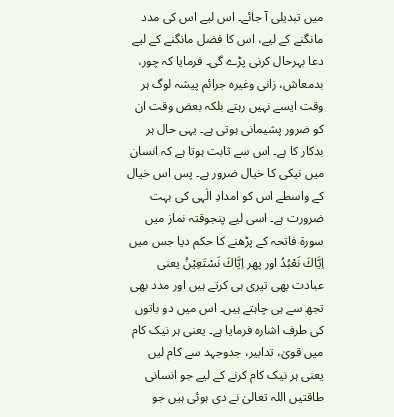میں تبدیلی آ جائے۔ اس لیے اس کی مدد مانگنے کے لیے، اس کا فضل مانگنے کے لیے دعا بہرحال کرنی پڑے گی۔ فرمایا کہ چور، بدمعاش، زانی وغیرہ جرائم پیشہ لوگ ہر وقت ایسے نہیں رہتے بلکہ بعض وقت ان کو ضرور پشیمانی ہوتی ہے۔ یہی حال ہر بدکار کا ہے۔ اس سے ثابت ہوتا ہے کہ انسان میں نیکی کا خیال ضرور ہے۔ پس اس خیال کے واسطے اس کو امدادِ الٰہی کی بہت ضرورت ہے۔ اسی لیے پنجوقتہ نماز میں سورۃ فاتحہ کے پڑھنے کا حکم دیا جس میں اِيَّاكَ نَعْبُدُ اور پھر اِيَّاكَ نَسْتَعِيْنُ یعنی عبادت بھی تیری ہی کرتے ہیں اور مدد بھی تجھ سے ہی چاہتے ہیں۔ اس میں دو باتوں کی طرف اشارہ فرمایا ہے۔ یعنی ہر نیک کام میں قویٰ، تدابیر، جدوجہد سے کام لیں یعنی ہر نیک کام کرنے کے لیے جو انسانی طاقتیں اللہ تعالیٰ نے دی ہوئی ہیں جو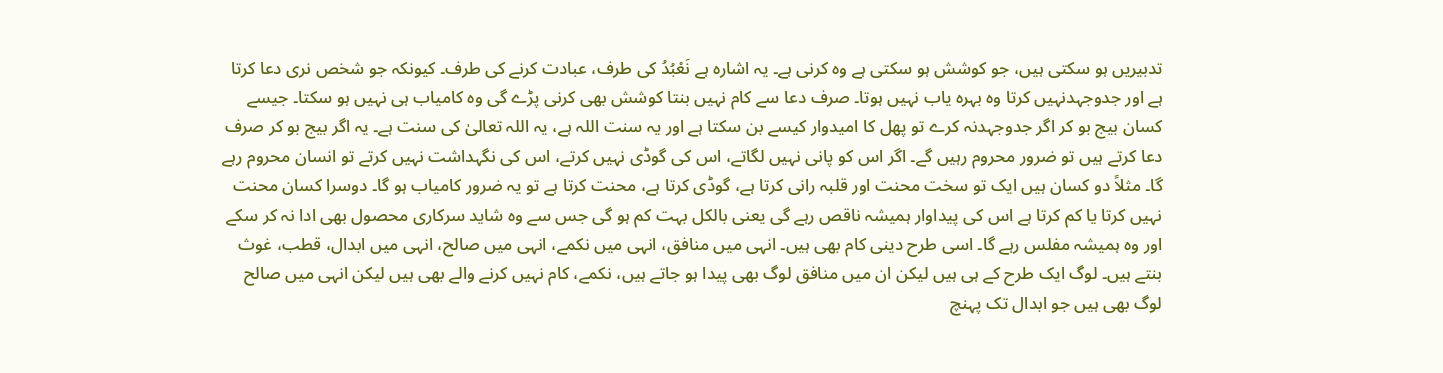تدبیریں ہو سکتی ہیں، جو کوشش ہو سکتی ہے وہ کرنی ہے۔ یہ اشارہ ہے نَعْبُدُ کی طرف، عبادت کرنے کی طرف۔ کیونکہ جو شخص نری دعا کرتا ہے اور جدوجہدنہیں کرتا وہ بہرہ یاب نہیں ہوتا۔ صرف دعا سے کام نہیں بنتا کوشش بھی کرنی پڑے گی وہ کامیاب ہی نہیں ہو سکتا۔ جیسے کسان بیج بو کر اگر جدوجہدنہ کرے تو پھل کا امیدوار کیسے بن سکتا ہے اور یہ سنت اللہ ہے، یہ اللہ تعالیٰ کی سنت ہے۔ یہ اگر بیج بو کر صرف دعا کرتے ہیں تو ضرور محروم رہیں گے۔ اگر اس کو پانی نہیں لگاتے، اس کی گوڈی نہیں کرتے، اس کی نگہداشت نہیں کرتے تو انسان محروم رہے گا۔ مثلاً دو کسان ہیں ایک تو سخت محنت اور قلبہ رانی کرتا ہے، گوڈی کرتا ہے، محنت کرتا ہے تو یہ ضرور کامیاب ہو گا۔ دوسرا کسان محنت نہیں کرتا یا کم کرتا ہے اس کی پیداوار ہمیشہ ناقص رہے گی یعنی بالکل بہت کم ہو گی جس سے وہ شاید سرکاری محصول بھی ادا نہ کر سکے اور وہ ہمیشہ مفلس رہے گا۔ اسی طرح دینی کام بھی ہیں۔ انہی میں منافق، انہی میں نکمے، انہی میں صالح، انہی میں ابدال، قطب، غوث بنتے ہیں۔ لوگ ایک طرح کے ہی ہیں لیکن ان میں منافق لوگ بھی پیدا ہو جاتے ہیں، نکمے، کام نہیں کرنے والے بھی ہیں لیکن انہی میں صالح لوگ بھی ہیں جو ابدال تک پہنچ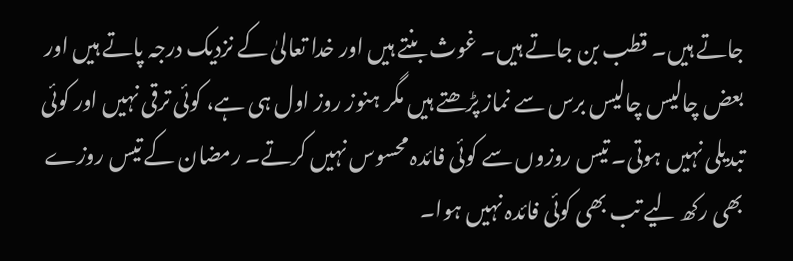جاتے ہیں۔ قطب بن جاتے ہیں۔ غوث بنتے ہیں اور خدا تعالیٰ کے نزدیک درجہ پاتے ہیں اور بعض چالیس چالیس برس سے نماز پڑھتے ہیں مگر ہنوز روز اول ہی ہے، کوئی ترقی نہیں اور کوئی تبدیلی نہیں ہوتی۔ تیس روزوں سے کوئی فائدہ محسوس نہیں کرتے۔ رمضان کے تیس روزے بھی رکھ لیے تب بھی کوئی فائدہ نہیں ہوا۔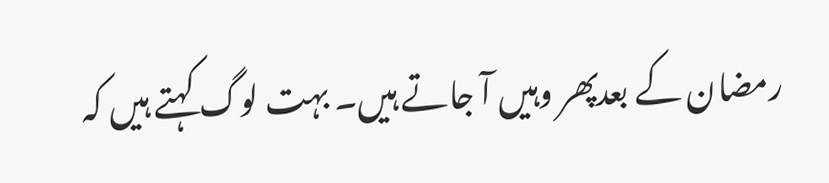رمضان کے بعدپھر وہیں آ جاتے ہیں۔ بہت لوگ کہتے ہیں کہ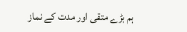ہم بڑے متقی اور مدت کے نماز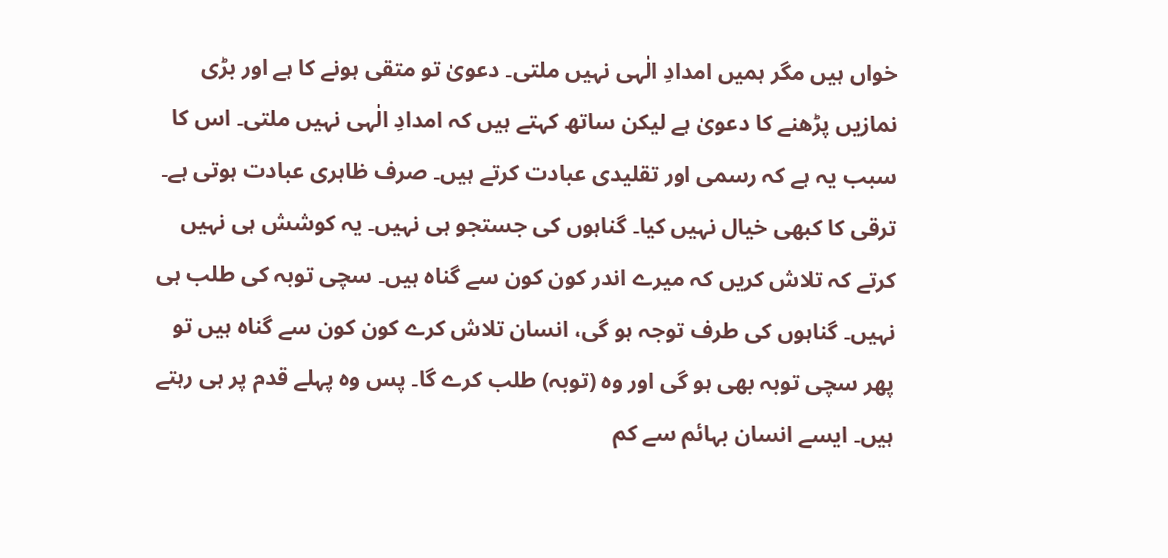خواں ہیں مگر ہمیں امدادِ الٰہی نہیں ملتی۔ دعویٰ تو متقی ہونے کا ہے اور بڑی نمازیں پڑھنے کا دعویٰ ہے لیکن ساتھ کہتے ہیں کہ امدادِ الٰہی نہیں ملتی۔ اس کا سبب یہ ہے کہ رسمی اور تقلیدی عبادت کرتے ہیں۔ صرف ظاہری عبادت ہوتی ہے۔ ترقی کا کبھی خیال نہیں کیا۔ گناہوں کی جستجو ہی نہیں۔ یہ کوشش ہی نہیں کرتے کہ تلاش کریں کہ میرے اندر کون کون سے گناہ ہیں۔ سچی توبہ کی طلب ہی نہیں۔ گناہوں کی طرف توجہ ہو گی، انسان تلاش کرے کون کون سے گناہ ہیں تو پھر سچی توبہ بھی ہو گی اور وہ (توبہ) طلب کرے گا۔ پس وہ پہلے قدم پر ہی رہتے ہیں۔ ایسے انسان بہائم سے کم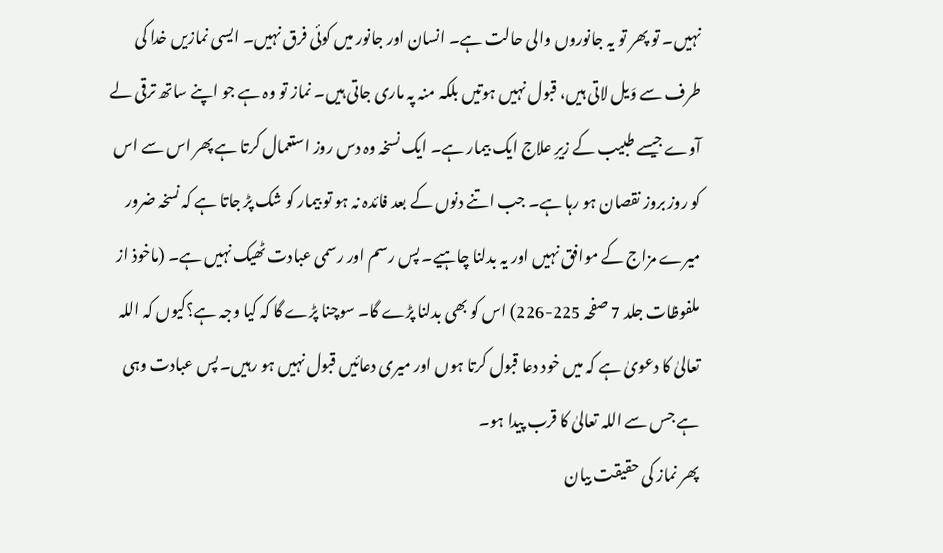نہیں۔ تو پھر تو یہ جانوروں والی حالت ہے۔ انسان اور جانور میں کوئی فرق نہیں۔ ایسی نمازیں خدا کی طرف سے وَیل لاتی ہیں، قبول نہیں ہوتیں بلکہ منہ پہ ماری جاتی ہیں۔ نماز تو وہ ہے جو اپنے ساتھ ترقی لے آوے جیسے طبیب کے زیرِ علاج ایک بیمار ہے۔ ایک نسخہ وہ دس روز استعمال کرتا ہے پھر اس سے اس کو روز بروز نقصان ہو رہا ہے۔ جب اتنے دنوں کے بعد فائدہ نہ ہو تو بیمار کو شک پڑ جاتا ہے کہ نسخہ ضرور میرے مزاج کے موافق نہیں اور یہ بدلنا چاہیے۔ پس رسم اور رسمی عبادت ٹھیک نہیں ہے۔ (ماخوذ از ملفوظات جلد 7 صفحہ 225-226) اس کو بھی بدلنا پڑے گا۔ سوچنا پڑے گا کہ کیا وجہ ہے؟کیوں کہ اللہ تعالیٰ کا دعویٰ ہے کہ میں خود دعا قبول کرتا ہوں اور میری دعائیں قبول نہیں ہو رہیں۔ پس عبادت وہی ہے جس سے اللہ تعالیٰ کا قرب پیدا ہو۔
پھر نماز کی حقیقت بیان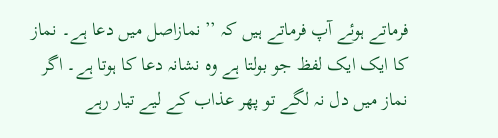فرماتے ہوئے آپ فرماتے ہیں کہ ’’نمازاصل میں دعا ہے۔ نماز کا ایک ایک لفظ جو بولتا ہے وہ نشانہ دعا کا ہوتا ہے۔ اگر نماز میں دل نہ لگے تو پھر عذاب کے لیے تیار رہے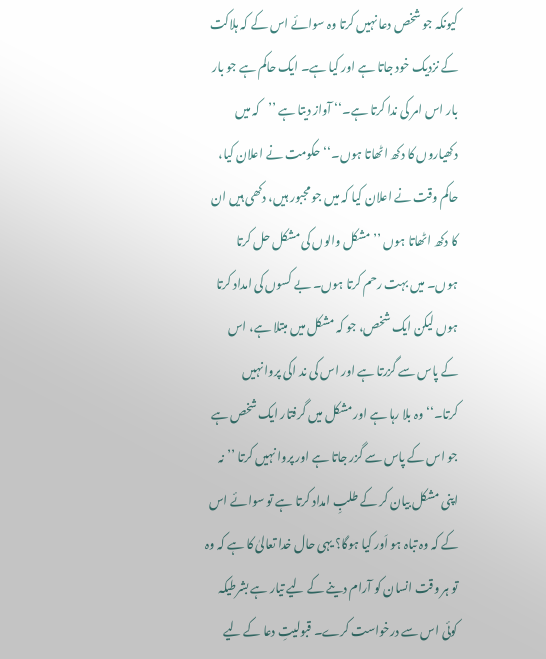کیونکہ جو شخص دعا نہیں کرتا وہ سوائے اس کے کہ ہلاکت کے نزدیک خود جاتا ہے اور کیا ہے۔ ایک حاکم ہے جو بار بار اس امر کی ندا کرتا ہے۔‘‘ آواز دیتا ہے ’’کہ میں دکھیاروں کا دکھ اٹھاتا ہوں۔‘‘ حکومت نے اعلان کیا، حاکم وقت نے اعلان کیا کہ میں جو مجبور ہیں، دکھی ہیں ان کا دکھ اٹھاتا ہوں ’’مشکل والوں کی مشکل حل کرتا ہوں۔ میں بہت رحم کرتا ہوں۔ بے کسوں کی امداد کرتا ہوں لیکن ایک شخص، جو کہ مشکل میں مبتلا ہے، اس کے پاس سے گزرتا ہے اور اس کی ند اکی پروا نہیں کرتا۔‘‘ وہ بلا رہا ہے اور مشکل میں گرفتار ایک شخص ہے جو اس کے پاس سے گزر جاتا ہے اور پروا نہیں کرتا ’’نہ اپنی مشکل بیان کر کے طلبِ امداد کرتا ہے تو سوائے اس کے کہ وہ تباہ ہو اَور کیا ہوگا؟ یہی حال خدا تعالیٰ کا ہے کہ وہ تو ہر وقت انسان کو آرام دینے کے لیے تیار ہے بشرطیکہ کوئی اس سے درخواست کرے۔ قبولیتِ دعا کے لیے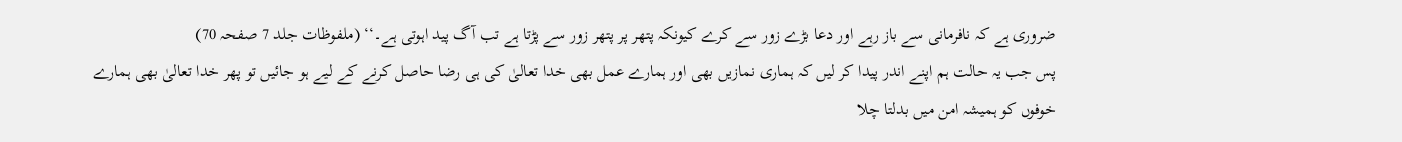ضروری ہے کہ نافرمانی سے باز رہے اور دعا بڑے زور سے کرے کیونکہ پتھر پر پتھر زور سے پڑتا ہے تب آگ پید اہوتی ہے۔‘‘ (ملفوظات جلد 7 صفحہ 70)
پس جب یہ حالت ہم اپنے اندر پیدا کر لیں کہ ہماری نمازیں بھی اور ہمارے عمل بھی خدا تعالیٰ کی ہی رضا حاصل کرنے کے لیے ہو جائیں تو پھر خدا تعالیٰ بھی ہمارے خوفوں کو ہمیشہ امن میں بدلتا چلا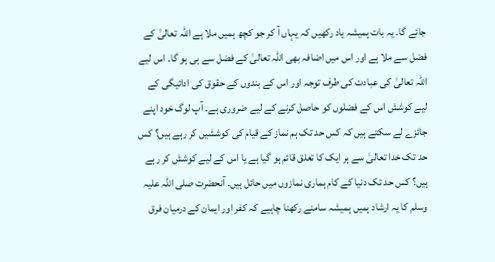جائے گا۔ یہ بات ہمیشہ یاد رکھیں کہ یہاں آ کر جو کچھ ہمیں ملا ہے اللہ تعالیٰ کے فضل سے ملا ہے اور اس میں اضافہ بھی اللہ تعالیٰ کے فضل سے ہی ہو گا۔ اس لیے اللہ تعالیٰ کی عبادت کی طرف توجہ اور اس کے بندوں کے حقوق کی ادائیگی کے لیے کوشش اس کے فضلوں کو حاصل کرنے کے لیے ضروری ہے۔ آپ لوگ خود اپنے جائزے لے سکتے ہیں کہ کس حد تک ہم نماز کے قیام کی کوششیں کر رہے ہیں؟ کس حد تک خدا تعالیٰ سے ہر ایک کا تعلق قائم ہو گیا ہے یا اس کے لیے کوشش کر رہے ہیں؟ کس حد تک دنیا کے کام ہماری نمازوں میں حائل ہیں۔ آنحضرت صلی اللہ علیہ وسلم کا یہ ارشاد ہمیں ہمیشہ سامنے رکھنا چاہیے کہ کفر اور ایمان کے درمیان فرق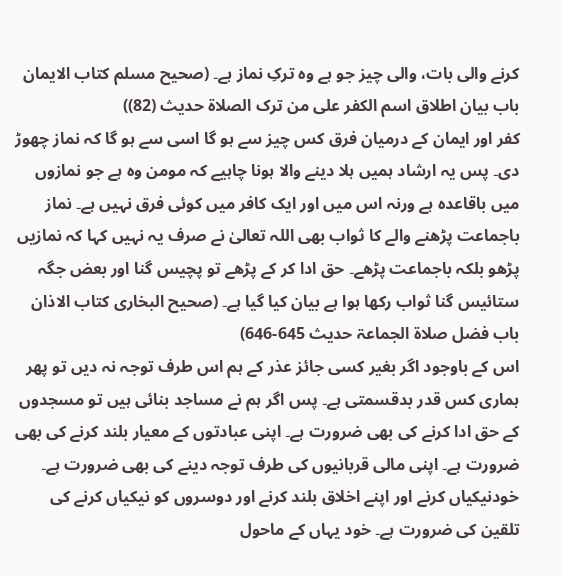کرنے والی بات، والی چیز جو ہے وہ ترکِ نماز ہے۔ (صحیح مسلم کتاب الایمان باب بیان اطلاق اسم الکفر علی من ترک الصلاۃ حدیث (82))
کفر اور ایمان کے درمیان فرق کس چیز سے ہو گا اسی سے ہو گا کہ نماز چھوڑ دی۔ پس یہ ارشاد ہمیں ہلا دینے والا ہونا چاہیے کہ مومن وہ ہے جو نمازوں میں باقاعدہ ہے ورنہ اس میں اور ایک کافر میں کوئی فرق نہیں ہے۔ نماز باجماعت پڑھنے والے کا ثواب بھی اللہ تعالیٰ نے صرف یہ نہیں کہا کہ نمازیں پڑھو بلکہ باجماعت پڑھے۔ حق ادا کر کے پڑھے تو پچیس گنا اور بعض جگہ ستائیس گنا ثواب رکھا ہوا ہے بیان کیا گیا ہے۔ (صحیح البخاری کتاب الاذان باب فضل صلاۃ الجماعۃ حدیث 645-646)
اس کے باوجود اگر بغیر کسی جائز عذر کے ہم اس طرف توجہ نہ دیں تو پھر ہماری کس قدر بدقسمتی ہے۔ پس اگر ہم نے مساجد بنائی ہیں تو مسجدوں کے حق ادا کرنے کی بھی ضرورت ہے۔ اپنی عبادتوں کے معیار بلند کرنے کی بھی ضرورت ہے۔ اپنی مالی قربانیوں کی طرف توجہ دینے کی بھی ضرورت ہے۔ خودنیکیاں کرنے اور اپنے اخلاق بلند کرنے اور دوسروں کو نیکیاں کرنے کی تلقین کی ضرورت ہے۔ خود یہاں کے ماحول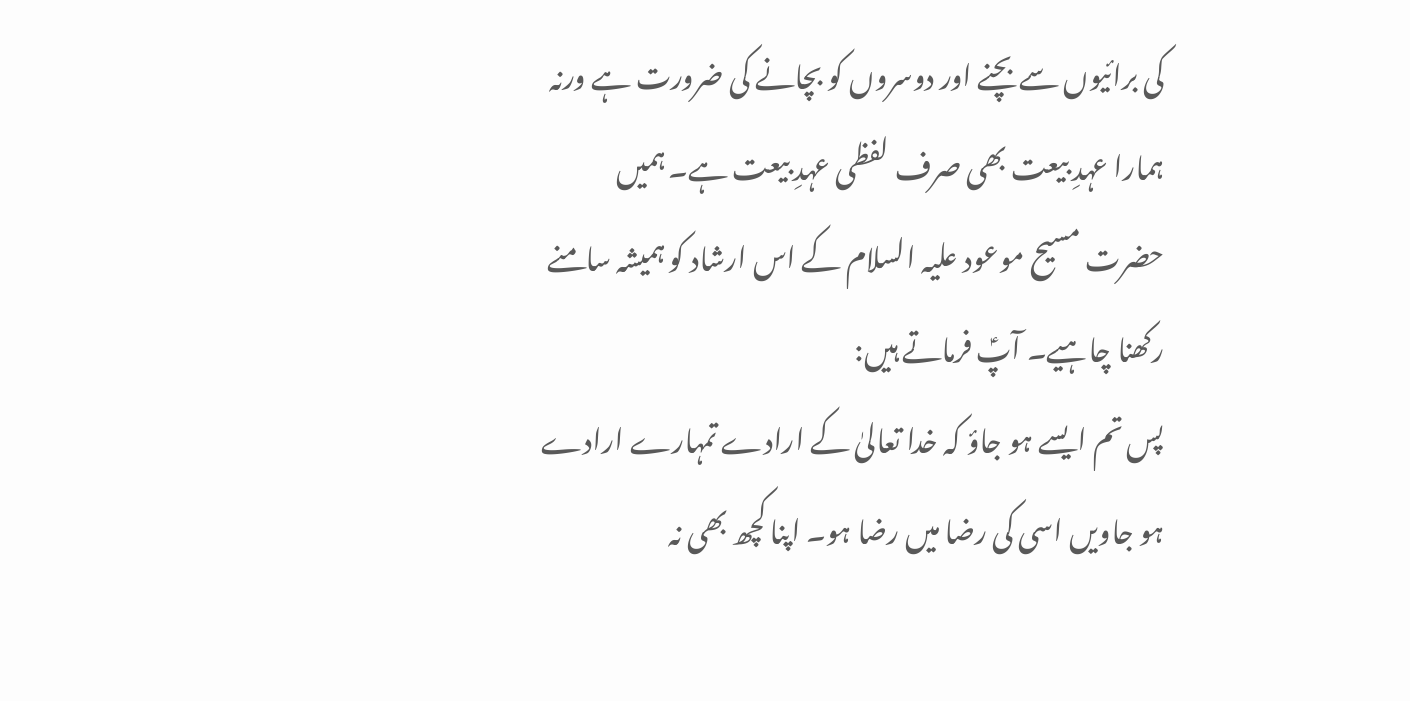کی برائیوں سے بچنے اور دوسروں کو بچانے کی ضرورت ہے ورنہ ہمارا عہدِ بیعت بھی صرف لفظی عہدِ بیعت ہے۔ ہمیں حضرت مسیح موعود علیہ السلام کے اس ارشاد کو ہمیشہ سامنے رکھنا چاہیے۔ آپؑ فرماتے ہیں:
پس تم ایسے ہو جاؤ کہ خدا تعالیٰ کے ارادے تمہارے ارادے ہو جاویں اسی کی رضا میں رضا ہو۔ اپنا کچھ بھی نہ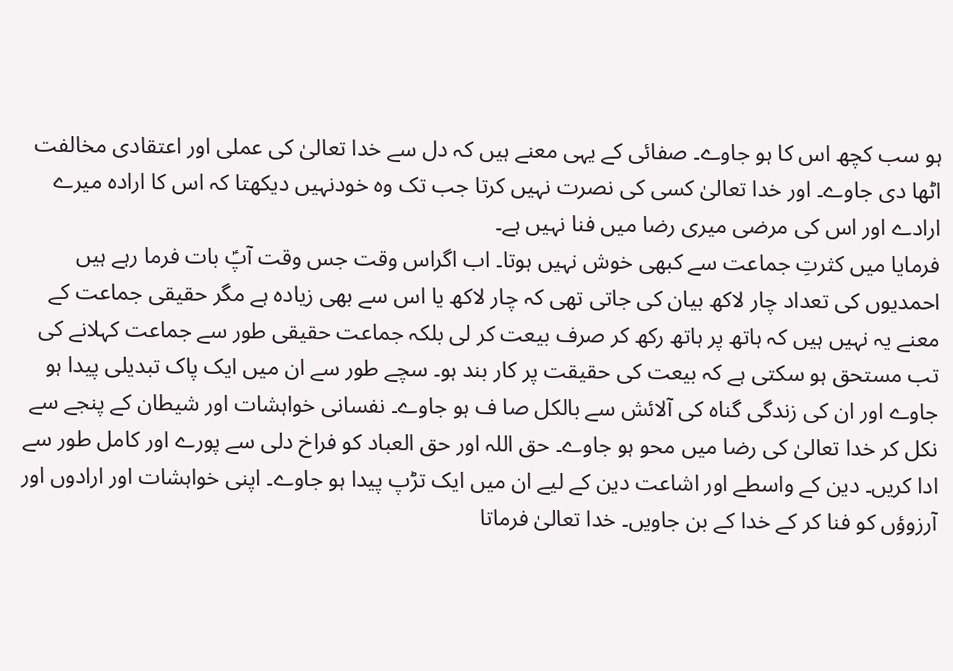ہو سب کچھ اس کا ہو جاوے۔ صفائی کے یہی معنے ہیں کہ دل سے خدا تعالیٰ کی عملی اور اعتقادی مخالفت اٹھا دی جاوے۔ اور خدا تعالیٰ کسی کی نصرت نہیں کرتا جب تک وہ خودنہیں دیکھتا کہ اس کا ارادہ میرے ارادے اور اس کی مرضی میری رضا میں فنا نہیں ہے۔
فرمایا میں کثرتِ جماعت سے کبھی خوش نہیں ہوتا۔ اب اگراس وقت جس وقت آپؑ بات فرما رہے ہیں احمدیوں کی تعداد چار لاکھ بیان کی جاتی تھی کہ چار لاکھ یا اس سے بھی زیادہ ہے مگر حقیقی جماعت کے معنے یہ نہیں ہیں کہ ہاتھ پر ہاتھ رکھ کر صرف بیعت کر لی بلکہ جماعت حقیقی طور سے جماعت کہلانے کی تب مستحق ہو سکتی ہے کہ بیعت کی حقیقت پر کار بند ہو۔ سچے طور سے ان میں ایک پاک تبدیلی پیدا ہو جاوے اور ان کی زندگی گناہ کی آلائش سے بالکل صا ف ہو جاوے۔ نفسانی خواہشات اور شیطان کے پنجے سے نکل کر خدا تعالیٰ کی رضا میں محو ہو جاوے۔ حق اللہ اور حق العباد کو فراخ دلی سے پورے اور کامل طور سے ادا کریں۔ دین کے واسطے اور اشاعت دین کے لیے ان میں ایک تڑپ پیدا ہو جاوے۔ اپنی خواہشات اور ارادوں اور آرزوؤں کو فنا کر کے خدا کے بن جاویں۔ خدا تعالیٰ فرماتا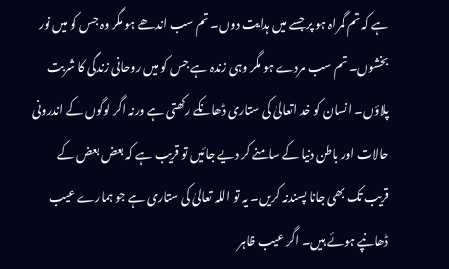ہے کہ تم گمراہ ہو پر جسے میں ہدایت دوں۔ تم سب اندھے ہو مگر وہ جس کو میں نور بخشوں۔ تم سب مردے ہو مگر وہی زندہ ہے جس کو میں روحانی زندگی کا شربت پلاؤں۔ انسان کو خد اتعالیٰ کی ستاری ڈھانکے رکھتی ہے ورنہ اگر لوگوں کے اندرونی حالات اور باطن دنیا کے سامنے کر دیے جائیں تو قریب ہے کہ بعض بعض کے قریب تک بھی جانا پسندنہ کریں۔ یہ تو اللہ تعالیٰ کی ستاری ہے جو ہمارے عیب ڈھانپے ہوئے ہیں۔ اگر عیب ظاہر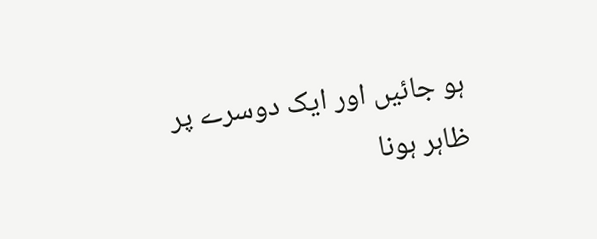ہو جائیں اور ایک دوسرے پر ظاہر ہونا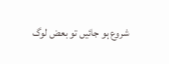شروع ہو جائیں تو بعض لوگ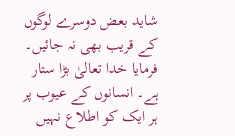شاید بعض دوسرے لوگوں کے قریب بھی نہ جائیں۔ فرمایا خدا تعالیٰ بڑا ستار ہے۔ انسانوں کے عیوب پر ہر ایک کو اطلاع نہیں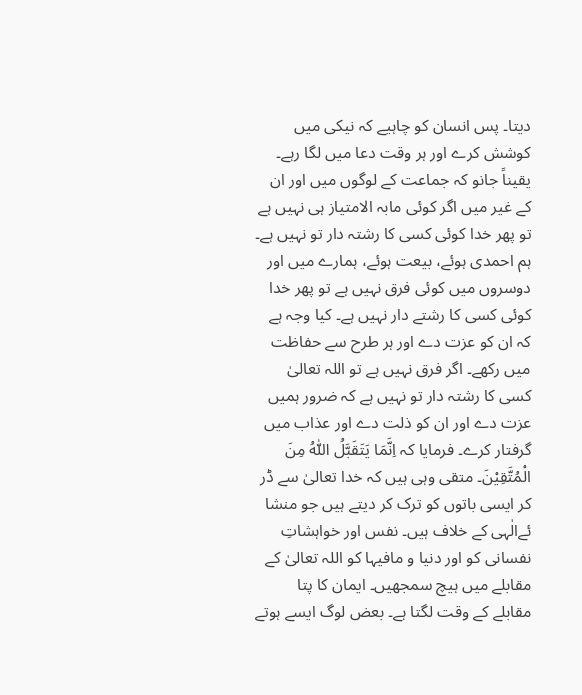دیتا۔ پس انسان کو چاہیے کہ نیکی میں کوشش کرے اور ہر وقت دعا میں لگا رہے۔ یقیناً جانو کہ جماعت کے لوگوں میں اور ان کے غیر میں اگر کوئی مابہ الامتیاز ہی نہیں ہے تو پھر خدا کوئی کسی کا رشتہ دار تو نہیں ہے۔ ہم احمدی ہوئے، بیعت ہوئے، ہمارے میں اور دوسروں میں کوئی فرق نہیں ہے تو پھر خدا کوئی کسی کا رشتے دار نہیں ہے۔ کیا وجہ ہے کہ ان کو عزت دے اور ہر طرح سے حفاظت میں رکھے۔ اگر فرق نہیں ہے تو اللہ تعالیٰ کسی کا رشتہ دار تو نہیں ہے کہ ضرور ہمیں عزت دے اور ان کو ذلت دے اور عذاب میں گرفتار کرے۔ فرمایا کہ اِنَّمَا یَتَقَبَّلُ اللّٰہُ مِنَ الْمُتَّقِیْنَ۔ متقی وہی ہیں کہ خدا تعالیٰ سے ڈر کر ایسی باتوں کو ترک کر دیتے ہیں جو منشا ئےالٰہی کے خلاف ہیں۔ نفس اور خواہشاتِ نفسانی کو اور دنیا و مافیہا کو اللہ تعالیٰ کے مقابلے میں ہیچ سمجھیں۔ ایمان کا پتا مقابلے کے وقت لگتا ہے۔ بعض لوگ ایسے ہوتے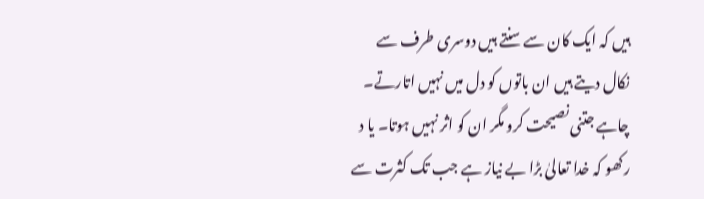ہیں کہ ایک کان سے سنتے ہیں دوسری طرف سے نکال دیتے ہیں ان باتوں کو دل میں نہیں اتارتے۔ چاہے جتنی نصیحت کرو مگر ان کو اثر نہیں ہوتا۔ یا د رکھو کہ خدا تعالیٰ بڑا بے نیاز ہے جب تک کثرت سے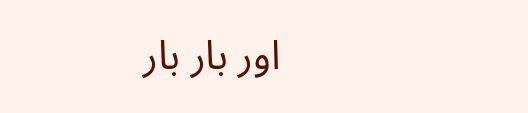اور بار بار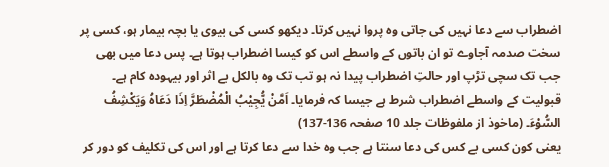اضطراب سے دعا نہیں کی جاتی وہ پروا نہیں کرتا۔ دیکھو کسی کی بیوی یا بچہ بیمار ہو، کسی پر سخت صدمہ آجاوے تو ان باتوں کے واسطے اس کو کیسا اضطراب ہوتا ہے۔ پس دعا میں بھی جب تک سچی تڑپ اور حالتِ اضطراب پیدا نہ ہو تب تک وہ بالکل بے اثر اور بیہودہ کام ہے۔ قبولیت کے واسطے اضطراب شرط ہے جیسا کہ فرمایا۔ اَمَّنْ یُّجِیْبُ الْمُضْطَرَّ اِذَا دَعَاہُ وَیَکْشِفُ السُّوْءَ۔ (ماخوذ از ملفوظات جلد 10 صفحہ 136-137)
یعنی کون کسی بے کس کی دعا سنتا ہے جب وہ خدا سے دعا کرتا ہے اور اس کی تکلیف کو دور کر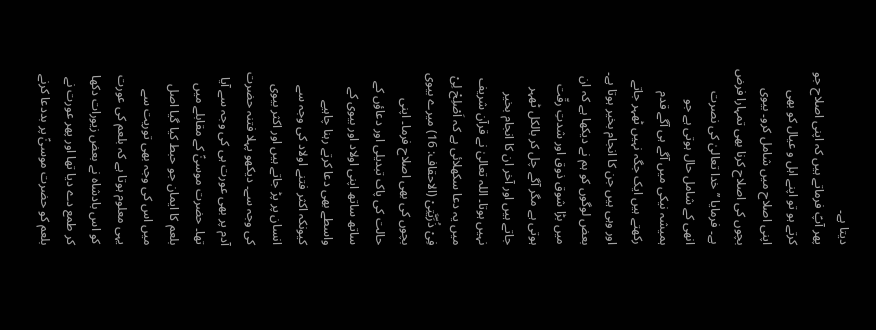دیتا ہے۔
پھر آپؑ فرماتے ہیں کہ اپنی اصلاح جو کرتے ہو تو اپنے اہل و عیال کو بھی اپنی اصلاح میں شامل کرو۔ بیوی بچوں کی اصلاح کرنا بھی تمہارا فرض ہے۔ فرمایا ’’خدا تعالیٰ کی نصرت انھی کے شامل حال ہوتی ہے جو ہمیشہ نیکی میں آگے ہی آگے قدم رکھتے ہیں ایک جگہ نہیں ٹھہر جاتے اور وہی ہیں جن کا انجام بخیر ہوتا ہے۔ بعض لوگوں کو ہم نے دیکھا ہے کہ ان میں بڑا شوق ذوق اور شدتِ رقّت ہوتی ہے مگر آگے چل کر بالکل ٹھہر جاتے ہیں اور آخر ان کا انجام بخیر نہیں ہوتا۔ اللہ تعالیٰ نے قرآن شریف میں یہ دعا سکھلائی ہے کہ اَصْلِحْ لِیْ فِیْ ذُرِّیَّتِیْ (الاحقاف: 16) میرے بیوی بچوں کی بھی اصلاح فرما۔ اپنی حالت کی پاک تبدیلی اور دعاؤں کے ساتھ ساتھ اپنی اولاد اور بیوی کے واسطے بھی دعا کرتے رہنا چاہیے کیونکہ اکثر فتنے اولاد کی وجہ سے انسان پر پڑ جاتے ہیں اور اکثر بیوی کی وجہ سے۔ دیکھو پہلا فتنہ حضرت آدم پر بھی عورت ہی کی وجہ سے آیا تھا۔ حضرت موسیٰؑ کے مقابلے میں بلعم کا ایمان جو حبط کیا گیا اصل میں اس کی وجہ بھی توریت سے یہی معلوم ہوتا ہے کہ بلعم کی عورت کو اس بادشاہ نے بعض زیورات دکھا کر طمع دے دیا تھا اور پھر عورت نے بلعم کو حضرت موسیٰؑ پر بددعا کرنے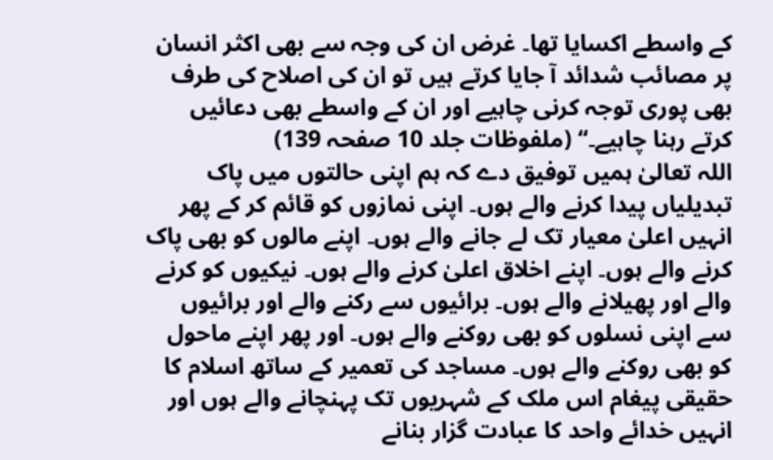کے واسطے اکسایا تھا۔ غرض ان کی وجہ سے بھی اکثر انسان پر مصائب شدائد آ جایا کرتے ہیں تو ان کی اصلاح کی طرف بھی پوری توجہ کرنی چاہیے اور ان کے واسطے بھی دعائیں کرتے رہنا چاہیے۔‘‘ (ملفوظات جلد 10 صفحہ 139)
اللہ تعالیٰ ہمیں توفیق دے کہ ہم اپنی حالتوں میں پاک تبدیلیاں پیدا کرنے والے ہوں۔ اپنی نمازوں کو قائم کر کے پھر انہیں اعلیٰ معیار تک لے جانے والے ہوں۔ اپنے مالوں کو بھی پاک کرنے والے ہوں۔ اپنے اخلاق اعلیٰ کرنے والے ہوں۔ نیکیوں کو کرنے والے اور پھیلانے والے ہوں۔ برائیوں سے رکنے والے اور برائیوں سے اپنی نسلوں کو بھی روکنے والے ہوں۔ اور پھر اپنے ماحول کو بھی روکنے والے ہوں۔ مساجد کی تعمیر کے ساتھ اسلام کا حقیقی پیغام اس ملک کے شہریوں تک پہنچانے والے ہوں اور انہیں خدائے واحد کا عبادت گزار بنانے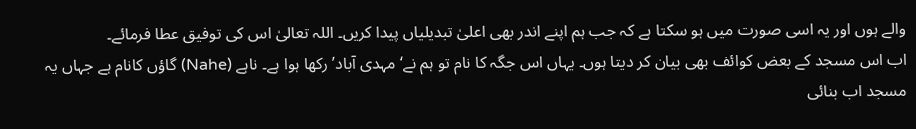والے ہوں اور یہ اسی صورت میں ہو سکتا ہے کہ جب ہم اپنے اندر بھی اعلیٰ تبدیلیاں پیدا کریں۔ اللہ تعالیٰ اس کی توفیق عطا فرمائے۔
اب اس مسجد کے بعض کوائف بھی بیان کر دیتا ہوں۔ یہاں اس جگہ کا نام تو ہم نے‘مہدی آباد’رکھا ہوا ہے۔ ناہے (Nahe) گاؤں کانام ہے جہاں یہ مسجد اب بنائی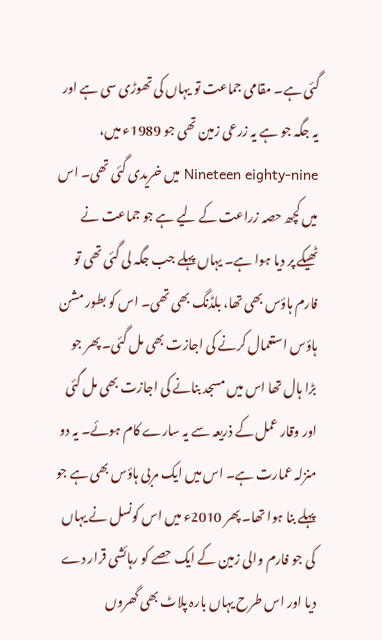گئی ہے۔ مقامی جماعت تو یہاں کی تھوڑی سی ہے اور یہ جگہ جو ہے یہ زرعی زمین تھی جو 1989ء میں، Nineteen eighty-nine میں خریدی گئی تھی۔ اس میں کچھ حصہ زراعت کے لیے ہے جو جماعت نے ٹھیکے پر دیا ہوا ہے۔ یہاں پہلے جب جگہ لی گئی تھی تو فارم ہاؤس بھی تھا، بلڈنگ بھی تھی۔ اس کو بطور مشن ہاؤس استعمال کرنے کی اجازت بھی مل گئی۔ پھر جو بڑا ہال تھا اس میں مسجد بنانے کی اجازت بھی مل گئی اور وقار عمل کے ذریعہ سے یہ سارے کام ہوئے۔ یہ دو منزلہ عمارت ہے۔ اس میں ایک مربی ہاؤس بھی ہے جو پہلے بنا ہوا تھا۔ پھر 2010ء میں اس کونسل نے یہاں کی جو فارم والی زمین کے ایک حصے کو رہائشی قرار دے دیا اور اس طرح یہاں بارہ پلاٹ بھی گھروں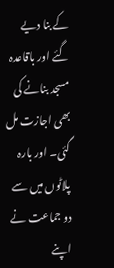کے بنا دیے گئے اور باقاعدہ مسجد بنانے کی بھی اجازت مل گئی۔ اور بارہ پلاٹوں میں سے دو جماعت نے اپنے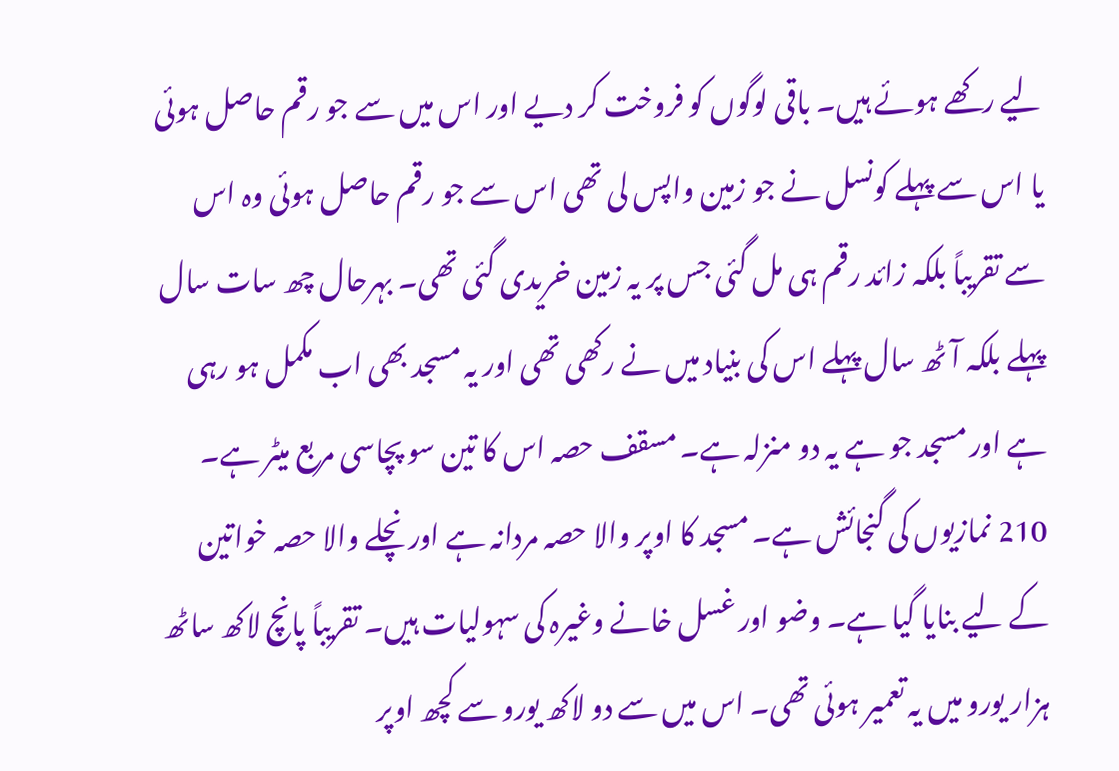لیے رکھے ہوئے ہیں۔ باقی لوگوں کو فروخت کر دیے اور اس میں سے جو رقم حاصل ہوئی یا اس سے پہلے کونسل نے جو زمین واپس لی تھی اس سے جو رقم حاصل ہوئی وہ اس سے تقریباً بلکہ زائد رقم ہی مل گئی جس پر یہ زمین خریدی گئی تھی۔ بہرحال چھ سات سال پہلے بلکہ آٹھ سال پہلے اس کی بنیاد میں نے رکھی تھی اور یہ مسجد بھی اب مکمل ہو رہی ہے اور مسجد جو ہے یہ دو منزلہ ہے۔ مسقف حصہ اس کا تین سو پچاسی مربع میٹر ہے۔ 210 نمازیوں کی گنجائش ہے۔ مسجد کا اوپر والا حصہ مردانہ ہے اور نچلے والا حصہ خواتین کے لیے بنایا گیا ہے۔ وضو اور غسل خانے وغیرہ کی سہولیات ہیں۔ تقریباً پانچ لاکھ ساٹھ ہزار یورو میں یہ تعمیر ہوئی تھی۔ اس میں سے دو لاکھ یورو سے کچھ اوپر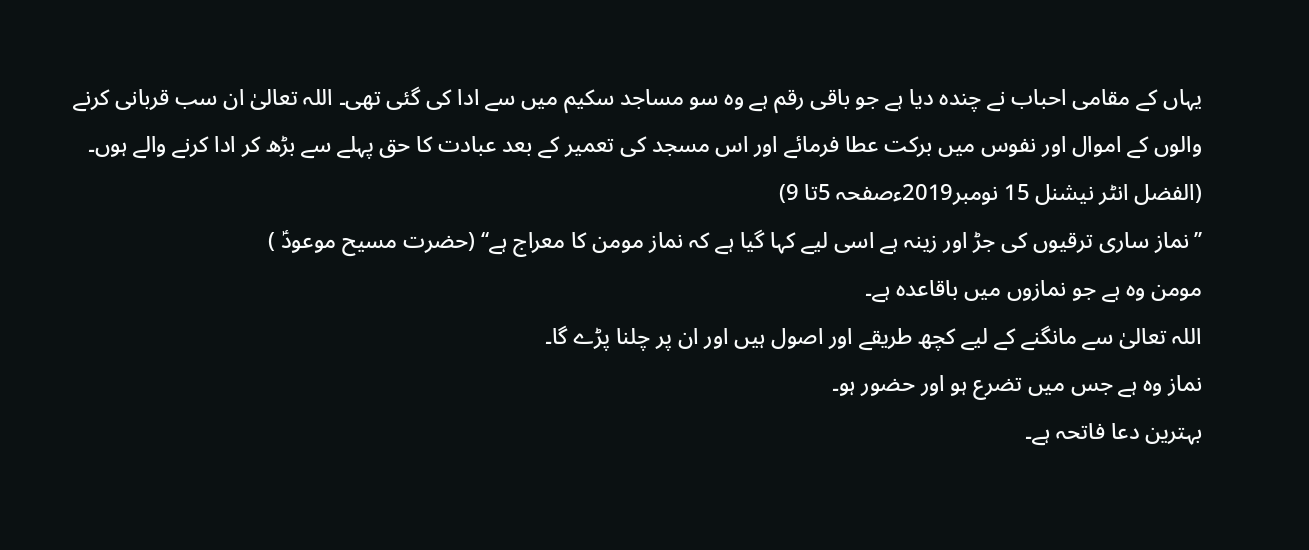یہاں کے مقامی احباب نے چندہ دیا ہے جو باقی رقم ہے وہ سو مساجد سکیم میں سے ادا کی گئی تھی۔ اللہ تعالیٰ ان سب قربانی کرنے والوں کے اموال اور نفوس میں برکت عطا فرمائے اور اس مسجد کی تعمیر کے بعد عبادت کا حق پہلے سے بڑھ کر ادا کرنے والے ہوں۔
(الفضل انٹر نیشنل 15 نومبر2019ءصفحہ 5تا 9)
’’نماز ساری ترقیوں کی جڑ اور زینہ ہے اسی لیے کہا گیا ہے کہ نماز مومن کا معراج ہے‘‘ (حضرت مسیح موعودؑ )
مومن وہ ہے جو نمازوں میں باقاعدہ ہے۔
اللہ تعالیٰ سے مانگنے کے لیے کچھ طریقے اور اصول ہیں اور ان پر چلنا پڑے گا۔
نماز وہ ہے جس میں تضرع ہو اور حضور ہو۔
بہترین دعا فاتحہ ہے۔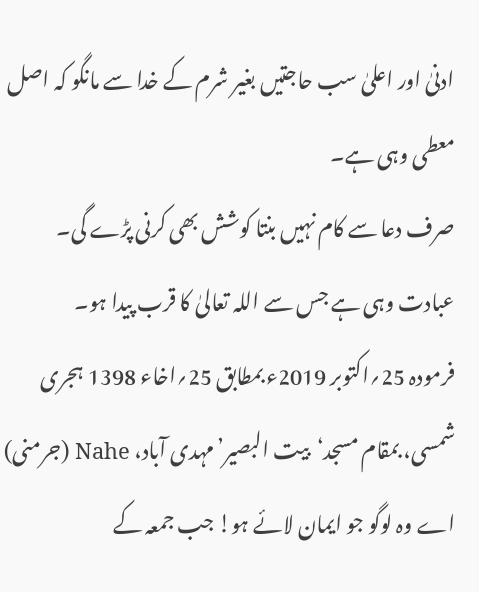ادنیٰ اور اعلیٰ سب حاجتیں بغیر شرم کے خدا سے مانگو کہ اصل معطی وہی ہے۔
صرف دعا سے کام نہیں بنتا کوشش بھی کرنی پڑے گی۔
عبادت وہی ہے جس سے اللہ تعالیٰ کا قرب پیدا ہو۔
فرمودہ 25؍اکتوبر 2019ء بمطابق 25؍اخاء 1398 ہجری شمسی، بمقام مسجد‘بیت البصیر’مہدی آباد، Nahe (جرمنی)
اے وہ لوگو جو ایمان لائے ہو! جب جمعہ کے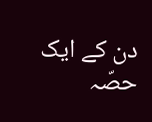دن کے ایک حصّہ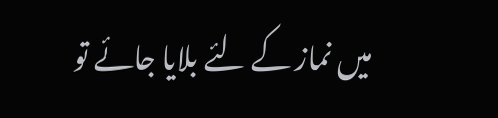میں نماز کے لئے بلایا جائے تو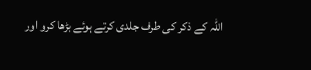اللہ کے ذکر کی طرف جلدی کرتے ہوئے بڑھا کرو اور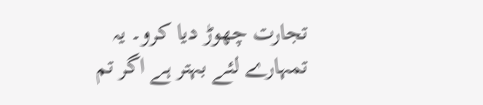تجارت چھوڑ دیا کرو۔ یہ تمہارے لئے بہتر ہے اگر تم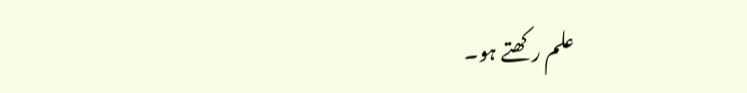علم رکھتے ہو۔